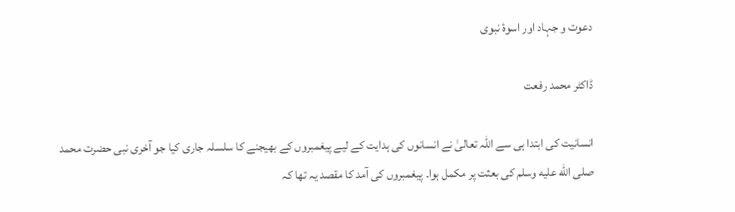دعوت و جہاد اور اسوۂ نبوی

ڈاکٹر محمد رفعت

انسانیت کی ابتدا ہی سے اللہ تعالیٰ نے انسانوں کی ہدایت کے لیے پیغمبروں کے بھیجنے کا سلسلہ جاری کیا جو آخری نبی حضرت محمد صلى الله عليه وسلم کی بعثت پر مکمل ہوا۔ پیغمبروں کی آمد کا مقصد یہ تھا کہ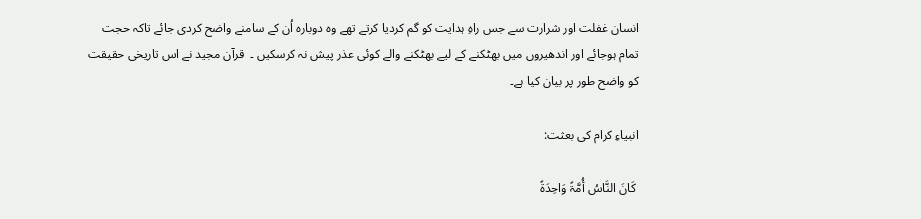انسان غفلت اور شرارت سے جس راہِ ہدایت کو گم کردیا کرتے تھے وہ دوبارہ اُن کے سامنے واضح کردی جائے تاکہ حجت تمام ہوجائے اور اندھیروں میں بھٹکنے کے لیے بھٹکنے والے کوئی عذر پیش نہ کرسکیں ۔  قرآن مجید نے اس تاریخی حقیقت کو واضح طور پر بیان کیا ہے۔

انبیاءِ کرام کی بعثت:

 کَانَ النَّاسُ أُمَّۃً وَاحِدَۃً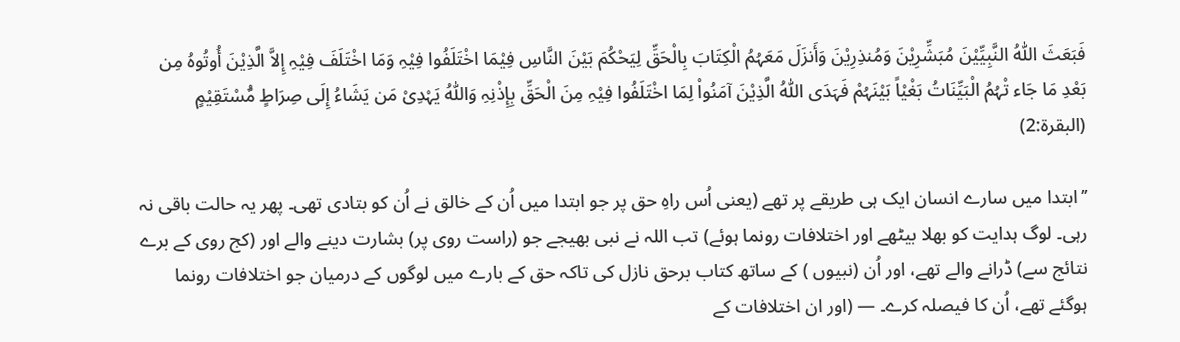فَبَعَثَ اللّٰہُ النَّبِیِّیْنَ مُبَشِّرِیْنَ وَمُنذِرِیْنَ وَأَنزَلَ مَعَہُمُ الْکِتَابَ بِالْحَقِّ لِیَحْکُمَ بَیْنَ النَّاسِ فِیْمَا اخْتَلَفُوا فِیْہِ وَمَا اخْتَلَفَ فِیْہِ إِلاَّ الَّذِیْنَ أُوتُوہُ مِن بَعْدِ مَا جَاء تْہُمُ الْبَیِّنَاتُ بَغْیْاً بَیْنَہُمْ فَہَدَی اللّٰہُ الَّذِیْنَ آمَنُواْ لِمَا اخْتَلَفُوا فِیْہِ مِنَ الْحَقِّ بِإِذْنِہِ وَاللّٰہُ یَہْدِیْ مَن یَشَاءُ إِلَی صِرَاطٍ مُّسْتَقِیْمٍ (البقرۃ:2)

’’ابتدا میں سارے انسان ایک ہی طریقے پر تھے (یعنی اُس راہِ حق پر جو ابتدا میں اُن کے خالق نے اُن کو بتادی تھی۔ پھر یہ حالت باقی نہ رہی۔ لوگ ہدایت کو بھلا بیٹھے اور اختلافات رونما ہوئے) تب اللہ نے نبی بھیجے جو (راست روی پر) بشارت دینے والے اور (کج روی کے برے نتائج سے) ڈرانے والے تھے، اور اُن (نبیوں ) کے ساتھ کتاب برحق نازل کی تاکہ حق کے بارے میں لوگوں کے درمیان جو اختلافات رونما ہوگئے تھے، اُن کا فیصلہ کرے۔ — (اور ان اختلافات کے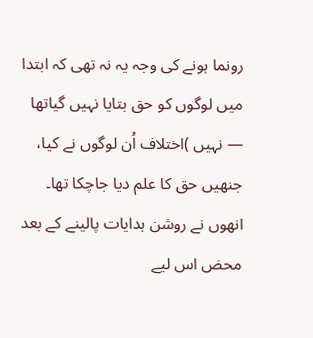رونما ہونے کی وجہ یہ نہ تھی کہ ابتدا میں لوگوں کو حق بتایا نہیں گیاتھا — نہیں )اختلاف اُن لوگوں نے کیا، جنھیں حق کا علم دیا جاچکا تھا۔ انھوں نے روشن ہدایات پالینے کے بعد محض اس لیے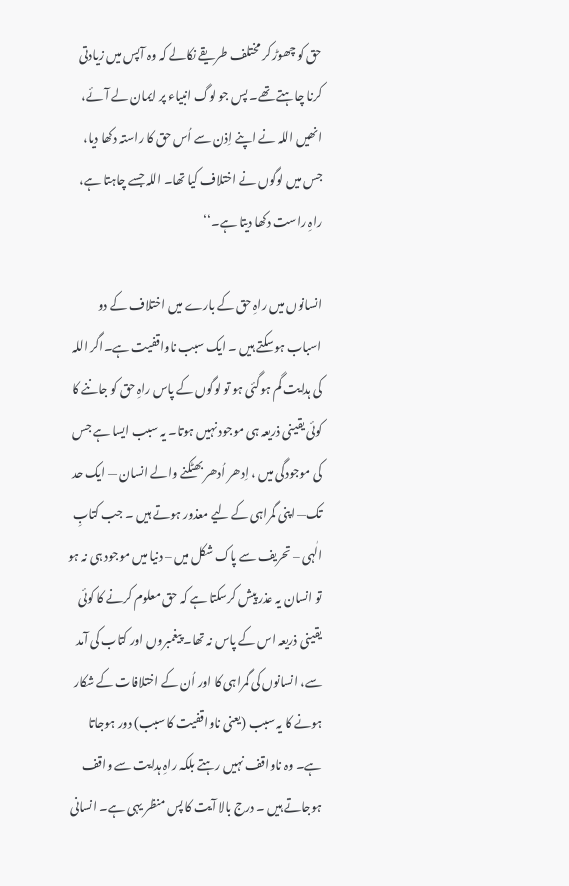حق کو چھوڑ کر مختلف طریقے نکالے کہ وہ آپس میں زیادتی کرنا چاہتے تھے۔ پس جو لوگ انبیاء پر ایمان لے آئے، انھیں اللہ نے اپنے اِذن سے اُس حق کا راستہ دکھا دیا، جس میں لوگوں نے اختلاف کیا تھا۔ اللہ جسے چاہتا ہے، راہِ راست دکھا دیتا ہے۔‘‘

انسانوں میں راہِ حق کے بارے میں اختلاف کے دو اسباب ہوسکتے ہیں ۔ ایک سبب ناواقفیت ہے۔اگر اللہ کی ہدایت گم ہوگئی ہو تو لوگوں کے پاس راہِ حق کو جاننے کا کوئی یقینی ذریعہ ہی موجود نہیں ہوتا۔ یہ سبب ایسا ہے جس کی موجودگی میں ، اِدھر اُدھر بھٹکنے والے انسان — ایک حد تک— اپنی گمراہی کے لیے معذور ہوتے ہیں ۔ جب کتابِ الٰہی – تحریف سے پاک شکل میں – دنیا میں موجود ہی نہ ہو تو انسان یہ عذر پیش کرسکتا ہے کہ حق معلوم کرنے کا کوئی یقینی ذریعہ اس کے پاس نہ تھا۔ پیغمبروں اور کتاب کی آمد سے، انسانوں کی گمراہی کا اور اُن کے اختلافات کے شکار ہونے کا یہ سبب (یعنی ناواقفیت کا سبب) دور ہوجاتا ہے۔ وہ ناواقف نہیں رہتے بلکہ راہِ ہدایت سے واقف ہوجاتے ہیں ۔ درج بالا آیت کا پس منظر یہی ہے۔ انسانی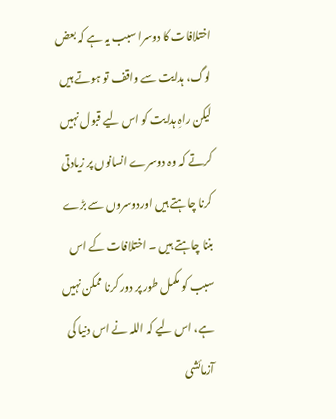اختلافات کا دوسرا سبب یہ ہے کہ بعض لوگ، ہدایت سے واقف تو ہوتے ہیں لیکن راہِ ہدایت کو اس لیے قبول نہیں کرتے کہ وہ دوسرے انسانوں پر زیادتی کرنا چاہتے ہیں اوردوسروں سے بڑے بننا چاہتے ہیں ۔ اختلافات کے اس سبب کو مکمل طور پر دور کرنا ممکن نہیں ہے، اس لیے کہ اللہ نے اس دنیا کی آزمائشی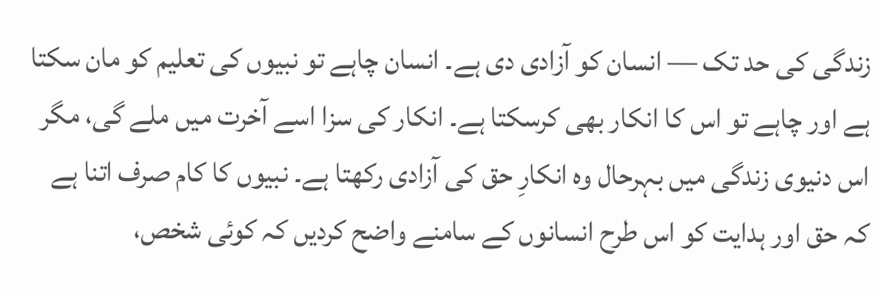زندگی کی حد تک — انسان کو آزادی دی ہے۔ انسان چاہے تو نبیوں کی تعلیم کو مان سکتا ہے اور چاہے تو اس کا انکار بھی کرسکتا ہے۔ انکار کی سزا اسے آخرت میں ملے گی، مگر اس دنیوی زندگی میں بہرحال وہ انکارِ حق کی آزادی رکھتا ہے۔ نبیوں کا کام صرف اتنا ہے کہ حق اور ہدایت کو اس طرح انسانوں کے سامنے واضح کردیں کہ کوئی شخص،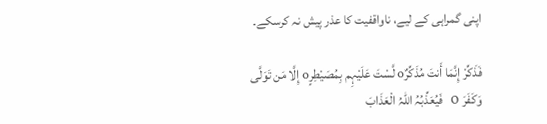اپنی گمراہی کے لیے، ناواقفیت کا عذر پیش نہ کرسکے۔

فَذَکِّرْ إِنَّمَا أَنتَ مُذَکِّرٌo لَّسْتَ عَلَیْہِم بِمُصَیْطِرٍo إِلَّا مَن تَوَلَّی وَکَفَرَ o  فَیُعَذِّبُہُ اللّٰہُ الْعَذَابَ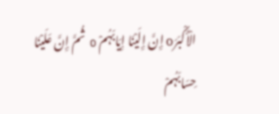الْأَکْبَرَo إِنَّ إِلَیْنَا إِیَابَہُمْ o ثُمَّ إِنَّ عَلَیْنَا حِسَابَہُمْ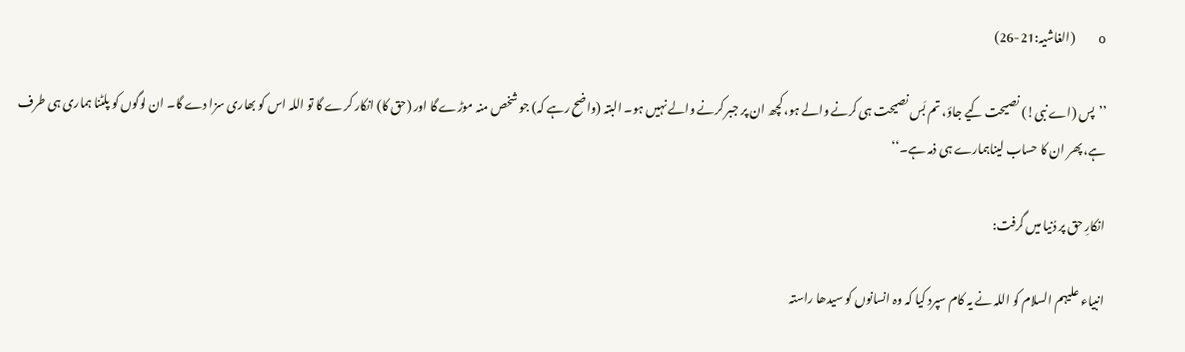o        (الغاشیہ:21-26)

’’پس (اے نبی!) نصیحت کیے جاؤ، تم بَس نصیحت ہی کرنے والے ہو، کچھ ان پر جبر کرنے والے نہیں ہو۔ البتہ (واضح رہے کہ) جو شخص منہ موڑے گا اور (حق کا) انکار کرے گا تو اللہ اس کو بھاری سزا دے گا۔ ان لوگوں کو پلٹنا ہماری ہی طرف ہے، پھر ان کا حساب لیناہمارے ہی ذمہ ہے۔‘‘

انکارِ حق پر دُنیا میں گرفت:

انبیاء علیہم السلام کو اللہ نے یہ کام سپرد کیا کہ وہ انسانوں کو سیدھا راستہ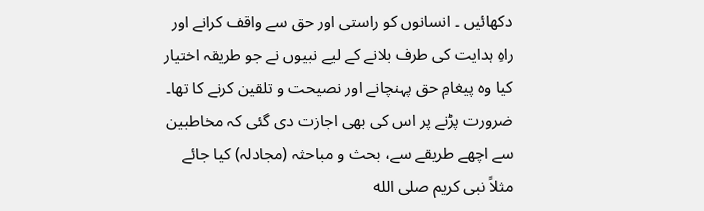دکھائیں ۔ انسانوں کو راستی اور حق سے واقف کرانے اور راہِ ہدایت کی طرف بلانے کے لیے نبیوں نے جو طریقہ اختیار کیا وہ پیغامِ حق پہنچانے اور نصیحت و تلقین کرنے کا تھا۔ ضرورت پڑنے پر اس کی بھی اجازت دی گئی کہ مخاطبین سے اچھے طریقے سے، بحث و مباحثہ (مجادلہ) کیا جائے مثلاً نبی کریم صلى الله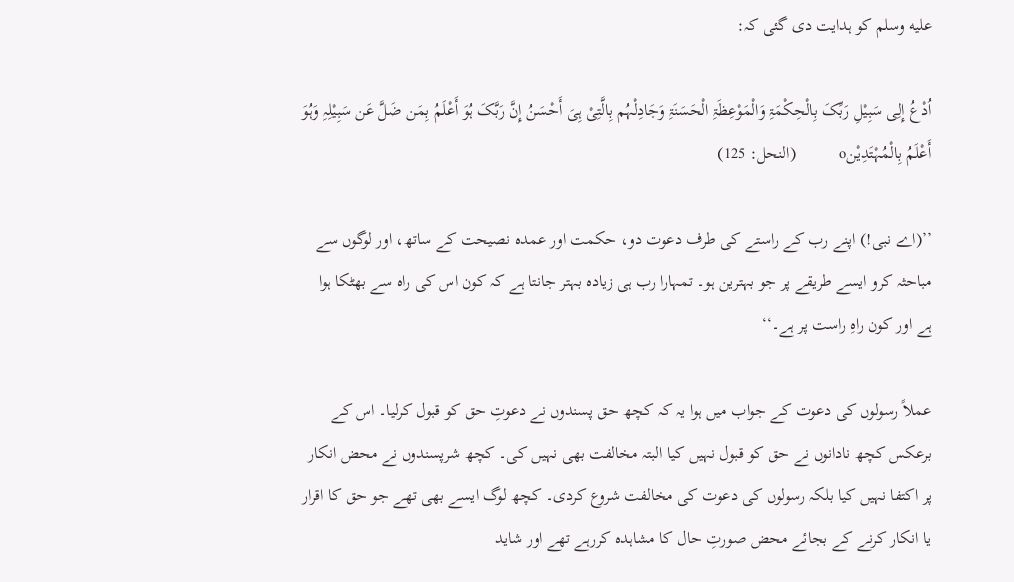عليه وسلم کو ہدایت دی گئی کہ:

اُدْعُ إِلِی سَبِیْلِ رَبِّکَ بِالْحِکْمَۃِ وَالْمَوْعِظَۃِ الْحَسَنَۃِ وَجَادِلْہُم بِالَّتِیْ ہِیَ أَحْسَنُ إِنَّ رَبَّکَ ہُوَ أَعْلَمُ بِمَن ضَلَّ عَن سَبِیْلِہِ وَہُوَ أَعْلَمُ بِالْمُہْتَدِیْنo          (النحل: 125)

’’(اے نبی!) اپنے رب کے راستے کی طرف دعوت دو، حکمت اور عمدہ نصیحت کے ساتھ، اور لوگوں سے مباحثہ کرو ایسے طریقے پر جو بہترین ہو۔ تمہارا رب ہی زیادہ بہتر جانتا ہے کہ کون اس کی راہ سے بھٹکا ہوا ہے اور کون راہِ راست پر ہے۔‘‘

عملاً رسولوں کی دعوت کے جواب میں ہوا یہ کہ کچھ حق پسندوں نے دعوتِ حق کو قبول کرلیا۔ اس کے برعکس کچھ نادانوں نے حق کو قبول نہیں کیا البتہ مخالفت بھی نہیں کی۔ کچھ شرپسندوں نے محض انکار پر اکتفا نہیں کیا بلکہ رسولوں کی دعوت کی مخالفت شروع کردی۔ کچھ لوگ ایسے بھی تھے جو حق کا اقرار یا انکار کرنے کے بجائے محض صورتِ حال کا مشاہدہ کررہے تھے اور شاید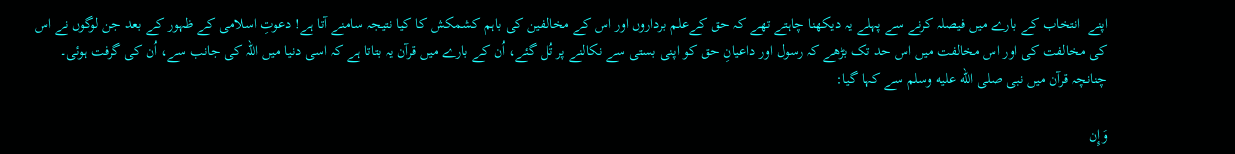اپنے  انتخاب کے بارے میں فیصلہ کرنے سے پہلے یہ دیکھنا چاہتے تھے کہ حق کےعلم برداروں اور اس کے مخالفین کی باہم کشمکش کا کیا نتیجہ سامنے آتا ہے! دعوتِ اسلامی کے ظہور کے بعد جن لوگوں نے اس کی مخالفت کی اور اس مخالفت میں اس حد تک بڑھے کہ رسول اور داعیانِ حق کو اپنی بستی سے نکالنے پر تُل گئے، اُن کے بارے میں قرآن یہ بتاتا ہے کہ اسی دنیا میں اللہ کی جانب سے، اُن کی گرفت ہوئی۔ چنانچہ قرآن میں نبی صلى الله عليه وسلم سے کہا گیا:

وَإِن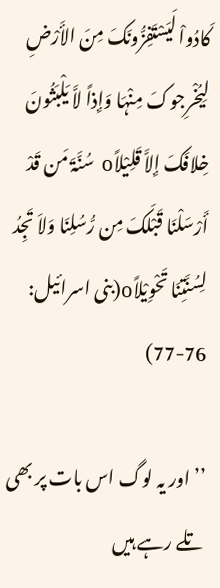کَادُواْ لَیَسْتَفِزُّونَکَ مِنَ الأَرْضِ لِیُخْرِجوکَ مِنْہَا وَإِذاً لاَّ یَلْبَثُونَ خِلافَکَ إِلاَّ قَلِیْلاًo  سُنَّۃَ مَن قَدْ أَرْسَلْنَا قَبْلَکَ مِن رُّسُلِنَا وَلاَ تَجِدُ لِسُنَّتِنَا تَحْوِیْلاًo(بنی اسرائیل: 76-77)

’’اور یہ لوگ اس بات پر بھی تلے رہے ہیں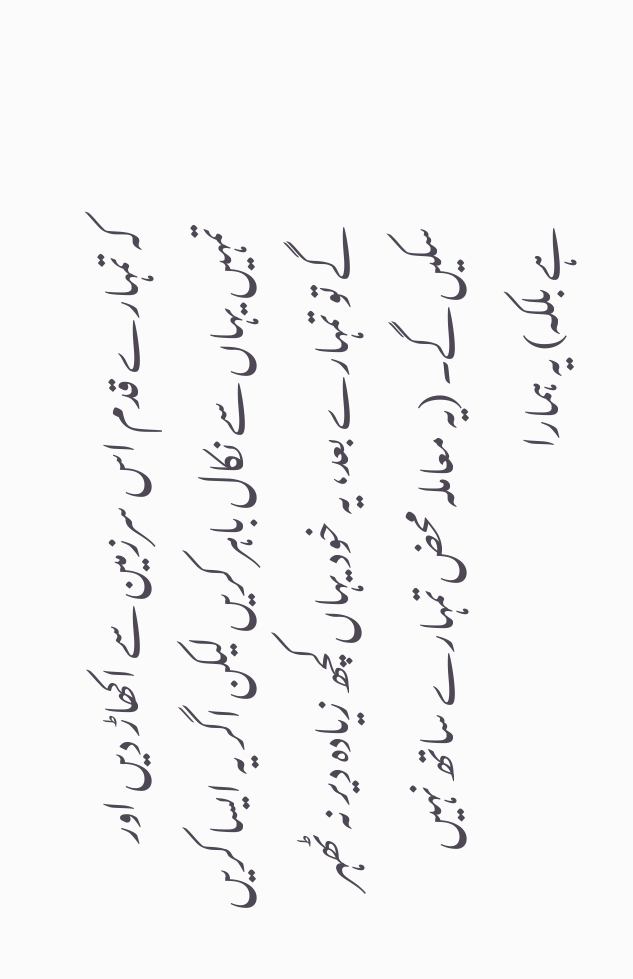کہ تمہارے قدم اس سرزمین سے اکھاڑ دیں اور تمہیں یہاں سے نکال باہر کریں لیکن اگر یہ ایسا کریں گے تو تمہارے بعد، یہ خود یہاں کچھ زیادہ دیر نہ ٹھہر سکیں گے۔ (یہ معاملہ محض تمہارے ساتھ نہیں ہے بلکہ) یہ ہمارا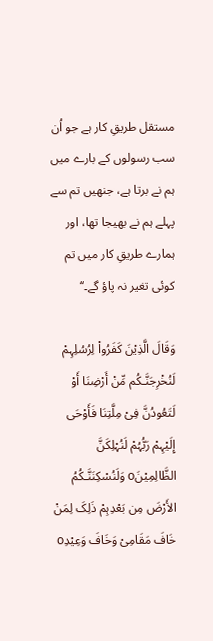مستقل طریقِ کار ہے جو اُن سب رسولوں کے بارے میں ہم نے برتا ہے، جنھیں تم سے پہلے ہم نے بھیجا تھا، اور ہمارے طریقِ کار میں تم کوئی تغیر نہ پاؤ گے۔‘‘

وَقَالَ الَّذِیْنَ کَفَرُواْ لِرُسُلِہِمْ لَنُخْرِجَنَّـکُم مِّنْ أَرْضِنَا أَوْ لَتَعُودُنَّ فِیْ مِلَّتِنَا فَأَوْحَی إِلَیْہِمْ رَبُّہُمْ لَنُہْلِکَنَّ الظَّالِمِیْنَo وَلَنُسْکِنَنَّـکُمُ الأَرْضَ مِن بَعْدِہِمْ ذَلِکَ لِمَنْ خَافَ مَقَامِیْ وَخَافَ وَعِیْدِo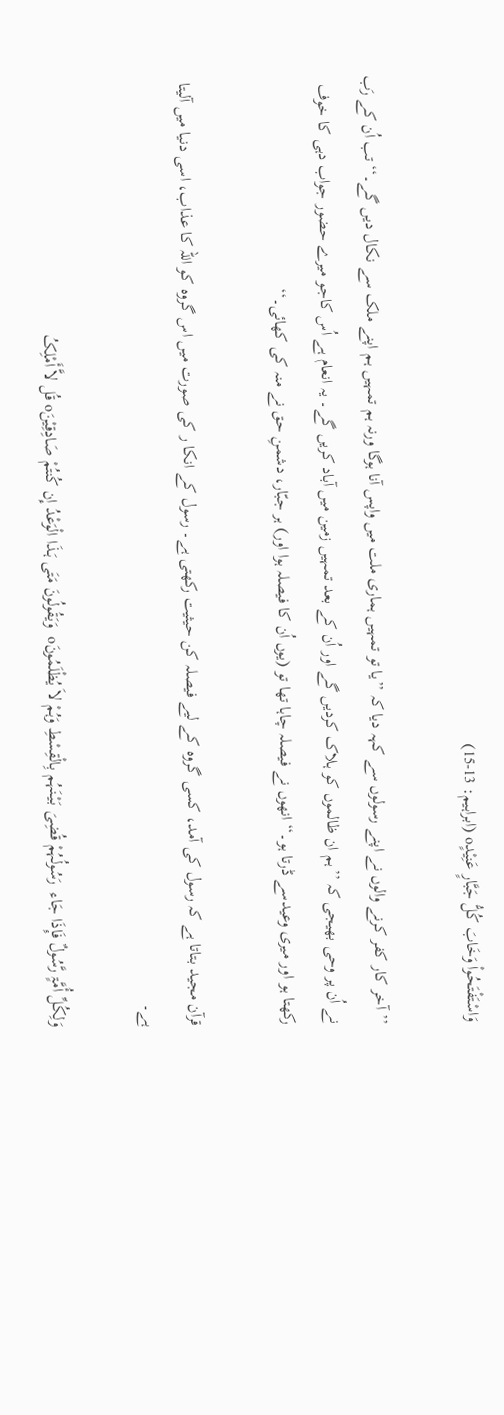وَاسْتَفْتَحُواْ وَخَابَ کُلُّ جَبَّارٍ عَنِیْدٍo (ابراہیم: 13-15)

’’آخر کار کفر کرنے والوں نے اپنے رسولوں سے کہہ دیا کہ ’’یا تو تمہیں ہماری ملت میں واپس آنا ہوگا ورنہ ہم تمہیں ہم اپنے ملک سے نکال دیں گے۔‘‘ تب اُن کے رَب نے اُن پر وحی بھیجی کہ ’’ہم ان ظالموں کو ہلاک کردیں گے اور اُن کے بعد تمہیں زمین میں آباد کریں گے۔ یہ انعام ہے اُس کاجو میرے حضور جواب دہی کا خوف رکھتا ہو اور میری وعیدسے ڈرتا ہو۔‘‘ انھوں نے فیصلہ چاہا تھا تو (یوں اُن کا فیصلہ ہوا اور) ہر جبّار، دشمنِ حق نے منہ کی کھائی۔‘‘

قرآن مجید بتاتا ہے کہ رسول کی آمد، کسی گروہ کے لیے فیصلہ کن حیثیت رکھتی ہے۔ رسول کے انکا ر کی صورت میں اس گروہ کو اللہ کا عذاب، اسی دنیا میں آلیتا ہے۔

وَلِکُلِّ أُمَّۃٍ رَّسُولٌ فَإِذَا جَاء  رَسُولُہُمْ قُضِیَ بَیْنَہُم بِالْقِسْطِ وَہُمْ لاَ یُظْلَمُونَo  وَیَقُولُونَ مَتَی ہَـذَا الْوَعْدُ إِن کُنتُمْ صَادِقِیْنَo قُل لاَّ أَمْلِکُ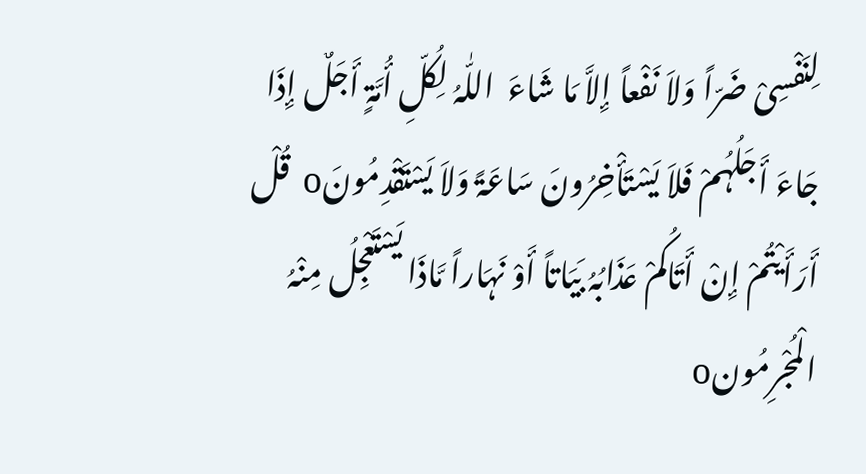لِنَفْسِیْ ضَرّاً وَلاَ نَفْعاً إِلاَّ مَا شَاءَ  اللّٰہُ لِکُلِّ أُمَّۃٍ أَجَلٌ إِذَا جَاءَ أَجَلُہُمْ فَلاَ یَسْتَأْخِرُونَ سَاعَۃً وَلاَ یَسْتَقْدِمُونَo  قُلْ أَرَأَیْتُمْ إِنْ أَتَاکُمْ عَذَابُہُ بَیَاتاً أَوْ نَہَاراً مَّاذَا یَسْتَعْجِلُ مِنْہُ الْمُجْرِمُونo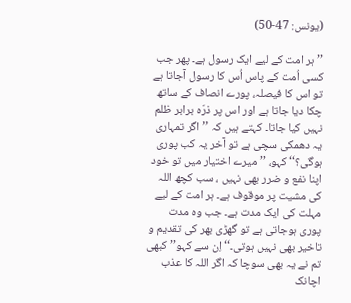(یونس: 47-50)

’’ہر امت کے لیے ایک رسول ہے۔ پھر جب کسی اُمت کے پاس اُس کا رسول آجاتا ہے تو اس کا فیصلہ، پورے انصاف کے ساتھ چکا دیا جاتا ہے اور اس پر ذرّہ برابر ظلم نہیں کیا جاتا۔ کہتے ہیں کہ ’’اگر تمہاری یہ دھمکی سچی ہے تو آخر یہ کب پوری ہوگی؟‘‘ کہو، ’’میرے اختیار میں تو خود اپنا نفع و ضرر بھی نہیں ، سب کچھ اللہ کی مشیت پر موقوف ہے۔ ہر امت کے لیے مہلت کی ایک مدت ہے۔ جب وہ مدت پوری ہوجاتی ہے تو گھڑی بھر کی تقدیم و تاخیر بھی نہیں ہوتی۔‘‘ اِن سے کہو’’کبھی تم نے یہ بھی سوچا کہ اگر اللہ کا عذب اچانک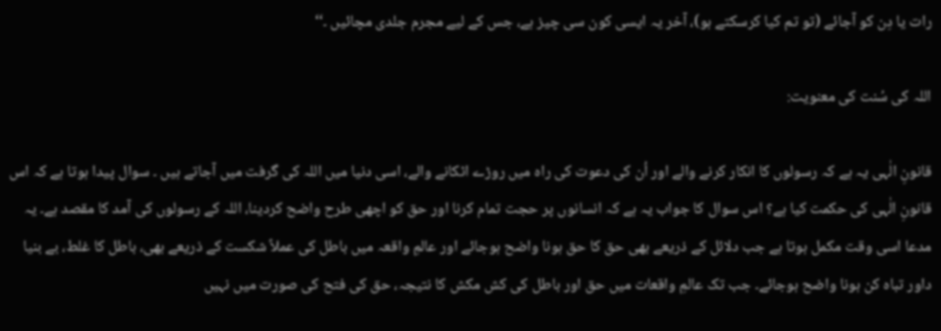رات یا دِن کو آجائے (تو تم کیا کرسکتے ہو)، آخر یہ ایسی کون سی چیز ہے، جس کے لیے مجرم جلدی مچائیں ۔‘‘

اللہ کی سُنت کی معنویت:

قانونِ الٰہی یہ ہے کہ رسولوں کا انکار کرنے والے اور اُن کی دعوت کی راہ میں روڑے اٹکانے والے، اسی دنیا میں اللہ کی گرفت میں آجاتے ہیں ۔ سوال پیدا ہوتا ہے کہ اس قانونِ الٰہی کی حکمت کیا ہے؟ اس سوال کا جواب یہ ہے کہ انسانوں پر حجت تمام کرنا اور حق کو اچھی طرح واضح کردینا، اللہ کے رسولوں کی آمد کا مقصد ہے۔ یہ مدعا اسی وقت مکمل ہوتا ہے جب دلائل کے ذریعے بھی حق کا حق ہونا واضح ہوجائے اور عالمِ واقعہ میں باطل کی عملاً شکست کے ذریعے بھی، باطل کا غلط، بے بنیا داور تباہ کن ہونا واضح ہوجائے۔ جب تک عالمِ واقعات میں حق اور باطل کی کش مکش کا نتیجہ، حق کی فتح کی صورت میں نہیں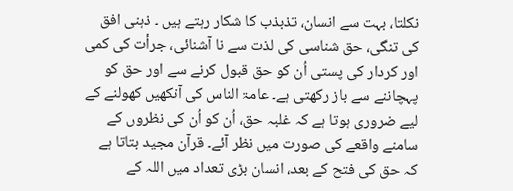نکلتا، بہت سے انسان، تذبذب کا شکار رہتے ہیں ۔ ذہنی افق کی تنگی، حق شناسی کی لذت سے نا آشنائی، جرأت کی کمی اور کردار کی پستی اُن کو حق قبول کرنے سے اور حق کو پہچاننے سے باز رکھتی ہے۔ عامۃ الناس کی آنکھیں کھولنے کے لیے ضروری ہوتا ہے کہ غلبہ حق، اُن کو اُن کی نظروں کے سامنے واقعے کی صورت میں نظر آئے۔ قرآن مجید بتاتا ہے کہ حق کی فتح کے بعد، انسان بڑی تعداد میں اللہ کے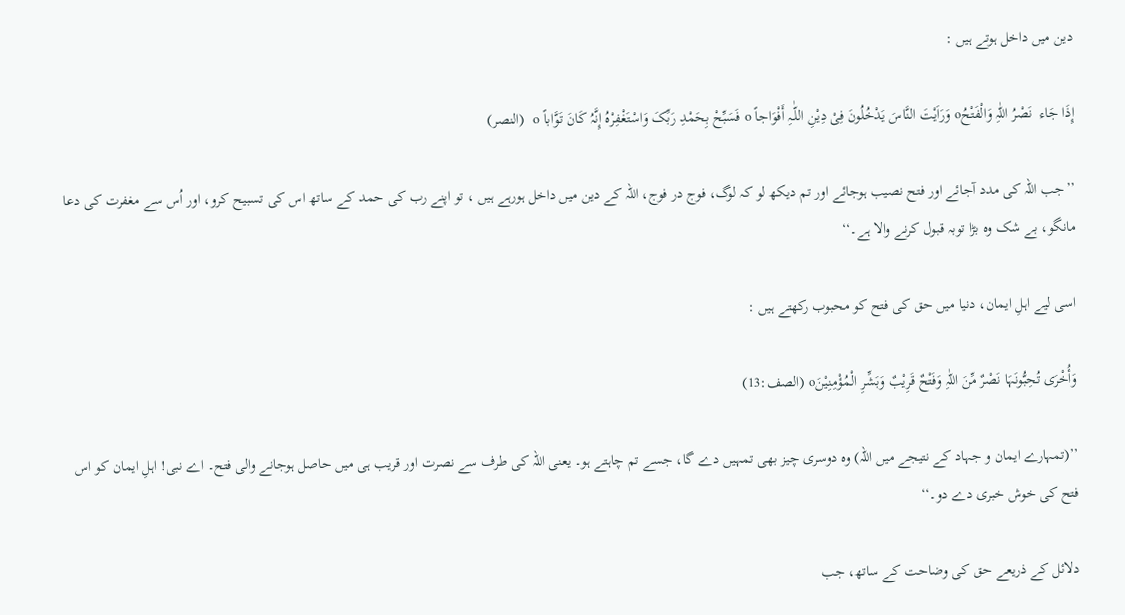دین میں داخل ہوتے ہیں :

إِذَا جَاء  نَصْرُ اللّٰہِ وَالْفَتْحُo وَرَاَیْتَ النَّاسَ یَدْخُلُونَ فِیْ دِیْنِ اللّٰـہِ أَفْوَاجاً o فَسَبِّحْ بِحَمْدِ رَبِّکَ وَاسْتَغْفِرْہُ إِنَّہُ کَانَ تَوَّاباً o  (النصر)

’’جب اللہ کی مدد آجائے اور فتح نصیب ہوجائے اور تم دیکھ لو کہ لوگ، فوج در فوج، اللہ کے دین میں داخل ہورہے ہیں ، تو اپنے رب کی حمد کے ساتھ اس کی تسبیح کرو، اور اُس سے مغفرت کی دعا مانگو، بے شک وہ بڑا توبہ قبول کرنے والا ہے۔‘‘

اسی لیے اہلِ ایمان، دنیا میں حق کی فتح کو محبوب رکھتے ہیں :

وَأُخْرَی تُحِبُّونَہَا نَصْرٌ مِّنَ اللّٰہِ وَفَتْحٌ قَرِیْبٌ وَبَشِّرِ الْمُؤْمِنِیْنَo (الصف:13)

’’(تمہارے ایمان و جہاد کے نتیجے میں اللہ) وہ دوسری چیز بھی تمہیں دے گا، جسے تم چاہتے ہو۔ یعنی اللہ کی طرف سے نصرت اور قریب ہی میں حاصل ہوجانے والی فتح۔ اے نبی! اہلِ ایمان کو اس فتح کی خوش خبری دے دو۔‘‘

دلائل کے ذریعے حق کی وضاحت کے ساتھ، جب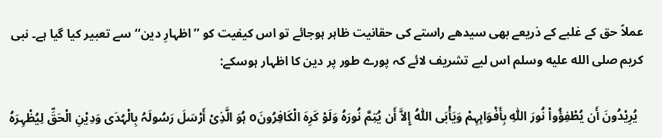عملاً حق کے غلبے کے ذریعے بھی سیدھے راستے کی حقانیت ظاہر ہوجائے تو اس کیفیت کو ’’اظہارِ دین‘‘ سے تعبیر کیا گیا ہے۔ نبی کریم صلى الله عليه وسلم اس لیے تشریف لائے کہ پورے طور پر دین کا اظہار ہوسکے:

  یُرِیْدُونَ أَن یُطْفِؤُواْ نُورَ اللّٰہِ بِأَفْوَاہِہِمْ وَیَأْبَی اللّٰہُ إِلاَّ أَن یُتِمَّ نُورَہُ وَلَوْ کَرِہَ الْکَافِرُونَo ہُوَ الَّذِیْ أَرْسَلَ رَسُولَہُ بِالْہُدَی وَدِیْنِ الْحَقِّ لِیُظْہِرَہُ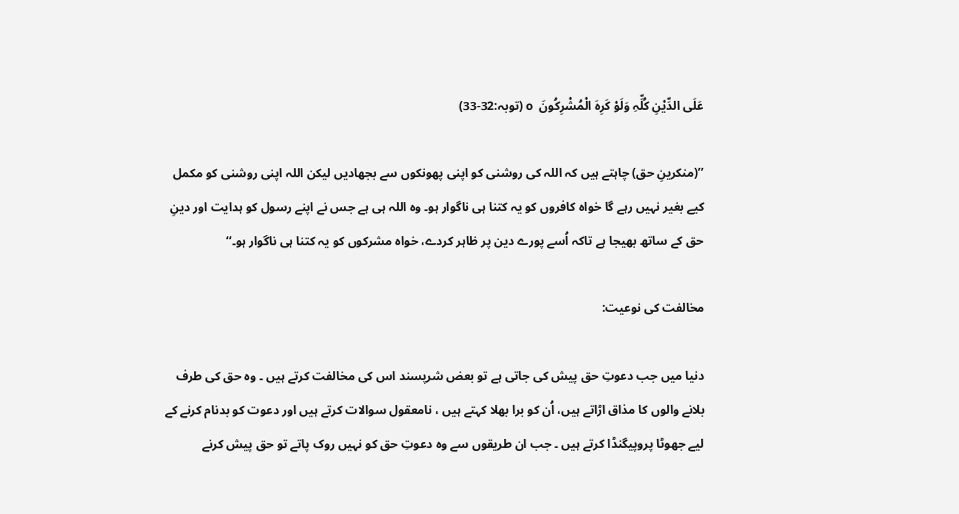عَلَی الدِّیْنِ کُلِّہِ وَلَوْ کَرِہَ الْمُشْرِکُونَ  o (توبہ:32-33)

’’(منکرینِ حق) چاہتے ہیں کہ اللہ کی روشنی کو اپنی پھونکوں سے بجھادیں لیکن اللہ اپنی روشنی کو مکمل کیے بغیر نہیں رہے گا خواہ کافروں کو یہ کتنا ہی ناگوار ہو۔ وہ اللہ ہی ہے جس نے اپنے رسول کو ہدایت اور دینِ حق کے ساتھ بھیجا ہے تاکہ اُسے پورے دین پر ظاہر کردے، خواہ مشرکوں کو یہ کتنا ہی ناگوار ہو۔‘‘

مخالفت کی نوعیت:

دنیا میں جب دعوتِ حق پیش کی جاتی ہے تو بعض شرپسند اس کی مخالفت کرتے ہیں ۔ وہ حق کی طرف بلانے والوں کا مذاق اڑاتے ہیں، اُن کو برا بھلا کہتے ہیں ، نامعقول سوالات کرتے ہیں اور دعوت کو بدنام کرنے کے لیے جھوٹا پروپیگنڈا کرتے ہیں ۔ جب ان طریقوں سے وہ دعوتِ حق کو نہیں روک پاتے تو حق پیش کرنے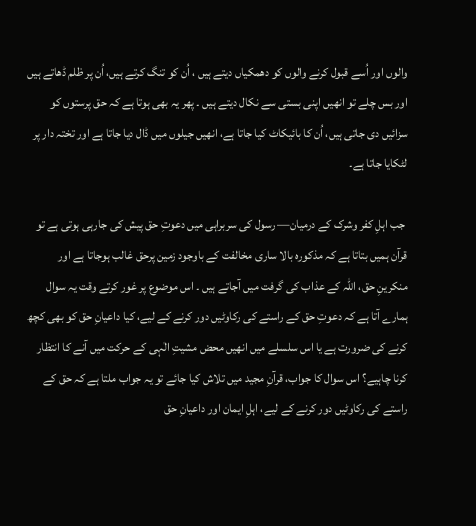والوں اور اُسے قبول کرنے والوں کو دھمکیاں دیتے ہیں ، اُن کو تنگ کرتے ہیں، اُن پر ظلم ڈھاتے ہیں اور بس چلے تو انھیں اپنی بستی سے نکال دیتے ہیں ۔ پھر یہ بھی ہوتا ہے کہ حق پرستوں کو سزائیں دی جاتی ہیں، اُن کا بائیکاٹ کیا جاتا ہے، انھیں جیلوں میں ڈال دیا جاتا ہے اور تختہ دار پر لٹکایا جاتا ہے۔

 جب اہلِ کفر وشرک کے درمیان— رسول کی سربراہی میں دعوتِ حق پیش کی جارہی ہوتی ہے تو قرآن ہمیں بتاتا ہے کہ مذکورہ بالا ساری مخالفت کے باوجود زمین پرحق غالب ہوجاتا ہے اور منکرینِ حق، اللہ کے عذاب کی گرفت میں آجاتے ہیں ۔ اس موضوع پر غور کرتے وقت یہ سوال ہمارے آتا ہے کہ دعوتِ حق کے راستے کی رکاوٹیں دور کرنے کے لیے، کیا داعیانِ حق کو بھی کچھ کرنے کی ضرورت ہے یا اس سلسلے میں انھیں محض مشیتِ الٰہی کے حرکت میں آنے کا انتظار کرنا چاہیے؟ اس سوال کا جواب، قرآنِ مجید میں تلاش کیا جائے تو یہ جواب ملتا ہے کہ حق کے راستے کی رکاوٹیں دور کرنے کے لیے، اہلِ ایمان اور داعیانِ حق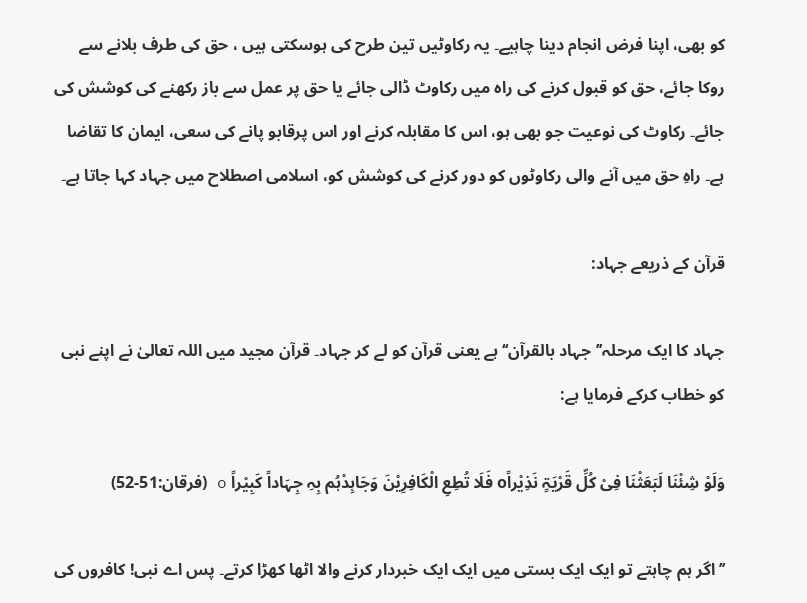کو بھی، اپنا فرض انجام دینا چاہیے۔ یہ رکاوٹیں تین طرح کی ہوسکتی ہیں ، حق کی طرف بلانے سے روکا جائے، حق کو قبول کرنے کی راہ میں رکاوٹ ڈالی جائے یا حق پر عمل سے باز رکھنے کی کوشش کی جائے۔ رکاوٹ کی نوعیت جو بھی ہو، اس کا مقابلہ کرنے اور اس پرقابو پانے کی سعی، ایمان کا تقاضا ہے۔ راہِ حق میں آنے والی رکاوٹوں کو دور کرنے کی کوشش کو، اسلامی اصطلاح میں جہاد کہا جاتا ہے۔

قرآن کے ذریعے جہاد:

جہاد کا ایک مرحلہ’’جہاد بالقرآن‘‘ ہے یعنی قرآن کو لے کر جہاد۔ قرآن مجید میں اللہ تعالیٰ نے اپنے نبی کو خطاب کرکے فرمایا ہے:

وَلَوْ شِئْنَا لَبَعَثْنَا فِیْ کُلِّ قَرْیَۃٍ نَذِیْراًo فَلَا تُطِعِ الْکَافِرِیْنَ وَجَاہِدْہُم بِہِ جِہَاداً کَبِیْراً o (فرقان:51-52)

’’اگر ہم چاہتے تو ایک ایک بستی میں ایک ایک خبردار کرنے والا اٹھا کھڑا کرتے۔ پس اے نبی! کافروں کی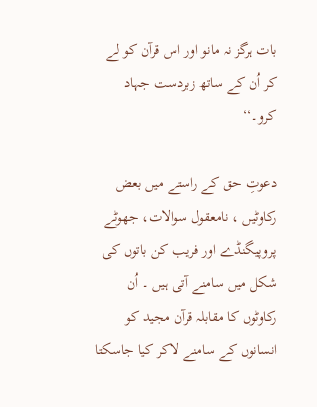بات ہرگز نہ مانو اور اس قرآن کو لے کر اُن کے ساتھ زبردست جہاد کرو۔‘‘

دعوتِ حق کے راستے میں بعض رکاوٹیں ، نامعقول سوالات، جھوٹے پروپیگنڈے اور فریب کن باتوں کی شکل میں سامنے آتی ہیں ۔ اُن رکاوٹوں کا مقابلہ قرآن مجید کو انسانوں کے سامنے لاکر کیا جاسکتا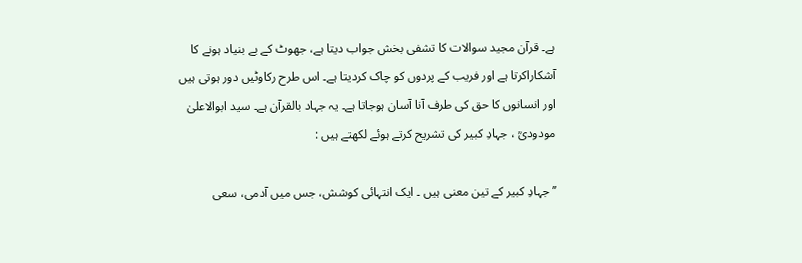ہے۔ قرآن مجید سوالات کا تشفی بخش جواب دیتا ہے، جھوٹ کے بے بنیاد ہونے کا آشکاراکرتا ہے اور فریب کے پردوں کو چاک کردیتا ہے۔ اس طرح رکاوٹیں دور ہوتی ہیں اور انسانوں کا حق کی طرف آنا آسان ہوجاتا ہے۔ یہ جہاد بالقرآن ہے۔ سید ابوالاعلیٰ مودودیؒ ، جہادِ کبیر کی تشریح کرتے ہوئے لکھتے ہیں :

’’جہادِ کبیر کے تین معنی ہیں ۔ ایک انتہائی کوشش، جس میں آدمی، سعی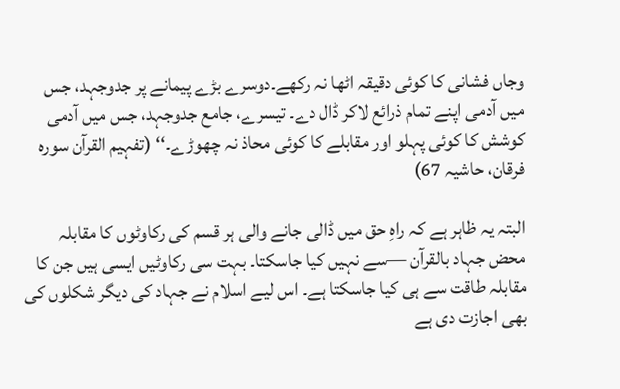وجاں فشانی کا کوئی دقیقہ اٹھا نہ رکھے۔دوسرے بڑے پیمانے پر جدوجہد، جس میں آدمی اپنے تمام ذرائع لاکر ڈال دے۔ تیسرے، جامع جدوجہد، جس میں آدمی کوشش کا کوئی پہلو اور مقابلے کا کوئی محاذ نہ چھوڑے۔‘‘ (تفہیم القرآن سورہ فرقان، حاشیہ 67)

البتہ یہ ظاہر ہے کہ راہِ حق میں ڈالی جانے والی ہر قسم کی رکاوٹوں کا مقابلہ محض جہاد بالقرآن —سے نہیں کیا جاسکتا۔ بہت سی رکاوٹیں ایسی ہیں جن کا مقابلہ طاقت سے ہی کیا جاسکتا ہے۔ اس لیے اسلام نے جہاد کی دیگر شکلوں کی بھی اجازت دی ہے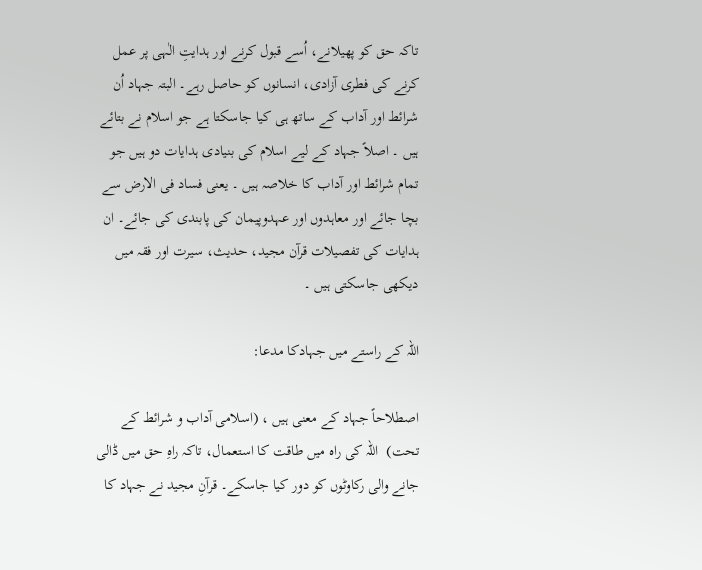تاکہ حق کو پھیلانے، اُسے قبول کرنے اور ہدایتِ الٰہی پر عمل کرنے کی فطری آزادی، انسانوں کو حاصل رہے۔ البتہ جہاد اُن شرائط اور آداب کے ساتھ ہی کیا جاسکتا ہے جو اسلام نے بتائے ہیں ۔ اصلاً جہاد کے لیے اسلام کی بنیادی ہدایات دو ہیں جو تمام شرائط اور آداب کا خلاصہ ہیں ۔ یعنی فساد فی الارض سے بچا جائے اور معاہدوں اور عہدوپیمان کی پابندی کی جائے۔ ان ہدایات کی تفصیلات قرآن مجید، حدیث، سیرت اور فقہ میں دیکھی جاسکتی ہیں ۔

اللہ کے راستے میں جہادکا مدعا:

اصطلاحاً جہاد کے معنی ہیں ، (اسلامی آداب و شرائط کے تحت)  اللہ کی راہ میں طاقت کا استعمال، تاکہ راہِ حق میں ڈالی جانے والی رکاوٹوں کو دور کیا جاسکے۔ قرآنِ مجید نے جہاد کا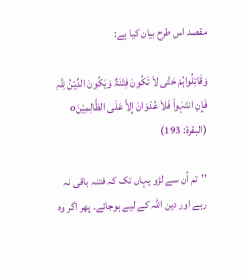مقصد اس طرح بیان کیا ہے:

وَقَاتِلُواہُمْ حَتَّی لاَ تَکُونَ فِتْنَۃٌ وَیَکُونَ الدِّیْنُ لِلّٰہِ فَإِنِ انتَہَواْ فَلاَ عُدْوَانَ إِلاَّ عَلَی الظَّالِمِیْنَo (البقرۃ: 193)

’’تم اُن سے لڑو یہاں تک کہ فتنہ باقی نہ رہے اور دین اللہ کے لیے ہوجائے۔ پھر اگر وہ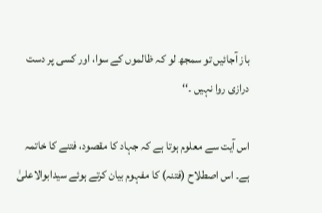باز آجائیں تو سمجھ لو کہ ظالموں کے سوا، اور کسی پر دست درازی روا نہیں ۔‘‘

اس آیت سے معلوم ہوتا ہے کہ جہاد کا مقصود، فتنے کا خاتمہ ہے۔ اس اصطلاح (فتنہ) کا مفہوم بیان کرتے ہوئے سیدابوالاعلیٰ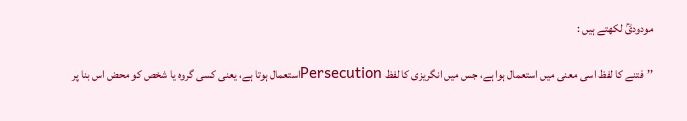مودودیؒ لکھتے ہیں :

’’فتنے کا لفظ اسی معنی میں استعمال ہوا ہے، جس میں انگریزی کا لفظ Persecutionاستعمال ہوتا ہے، یعنی کسی گروہ یا شخص کو محض اس بنا پر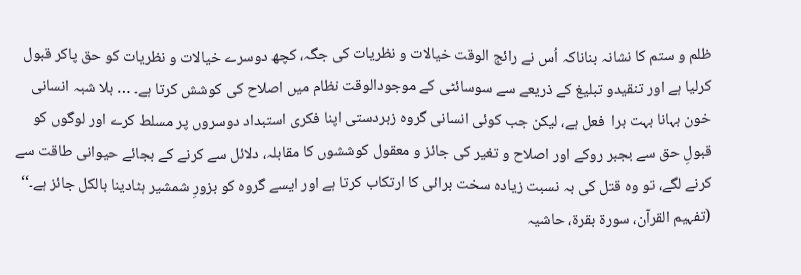ظلم و ستم کا نشانہ بناناکہ اُس نے رائج الوقت خیالات و نظریات کی جگہ، کچھ دوسرے خیالات و نظریات کو حق پاکر قبول کرلیا ہے اور تنقیدو تبلیغ کے ذریعے سے سوسائٹی کے موجودالوقت نظام میں اصلاح کی کوشش کرتا ہے۔ … بلا شبہ انسانی خون بہانا بہت برا  فعل ہے، لیکن جب کوئی انسانی گروہ زبردستی اپنا فکری استبداد دوسروں پر مسلط کرے اور لوگوں کو قبولِ حق سے بجبر روکے اور اصلاح و تغیر کی جائز و معقول کوششوں کا مقابلہ، دلائل سے کرنے کے بجائے حیوانی طاقت سے کرنے لگے، تو وہ قتل کی بہ نسبت زیادہ سخت برائی کا ارتکاب کرتا ہے اور ایسے گروہ کو بزورِ شمشیر ہٹادینا بالکل جائز ہے۔‘‘ (تفہیم القرآن، سورۃ بقرۃ، حاشیہ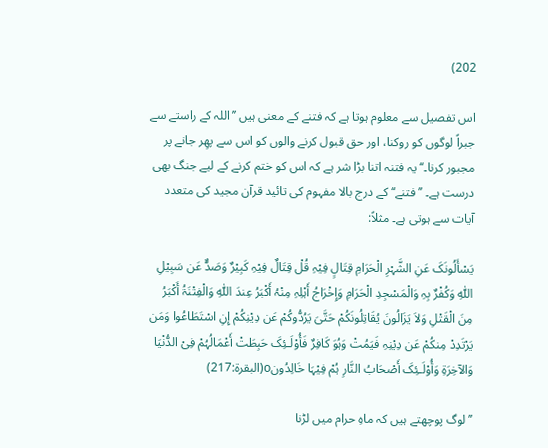202)

اس تفصیل سے معلوم ہوتا ہے کہ فتنے کے معنی ہیں ’’اللہ کے راستے سے جبراً لوگوں کو روکنا، اور حق قبول کرنے والوں کو اس سے پھِر جانے پر مجبور کرنا۔‘‘یہ فتنہ اتنا بڑا شر ہے کہ اس کو ختم کرنے کے لیے جنگ بھی درست ہے۔ ’’فتنے‘‘ کے درج بالا مفہوم کی تائید قرآن مجید کی متعدد آیات سے ہوتی ہے۔ مثلاً:

یَسْأَلُونَکَ عَنِ الشَّہْرِ الْحَرَامِ قِتَالٍ فِیْہِ قُلْ قِتَالٌ فِیْہِ کَبِیْرٌ وَصَدٌّ عَن سَبِیْلِ اللّٰہِ وَکُفْرٌ بِہِ وَالْمَسْجِدِ الْحَرَامِ وَإِخْرَاجُ أَہْلِہِ مِنْہُ أَکْبَرُ عِندَ اللّٰہِ وَالْفِتْنَۃُ أَکْبَرُ مِنَ الْقَتْلِ وَلاَ یَزَالُونَ یُقَاتِلُونَکُمْ حَتَّیَ یَرُدُّوکُمْ عَن دِیْنِکُمْ إِنِ اسْتَطَاعُوا وَمَن یَرْتَدِدْ مِنکُمْ عَن دِیْنِہِ فَیَمُتْ وَہُوَ کَافِرٌ فَأُوْلَـئِکَ حَبِطَتْ أَعْمَالُہُمْ فِیْ الدُّنْیَا وَالآخِرَۃِ وَأُوْلَـئِکَ أَصْحَابُ النَّارِ ہُمْ فِیْہَا خَالِدُونo(البقرۃ:217)

’’لوگ پوچھتے ہیں کہ ماہِ حرام میں لڑنا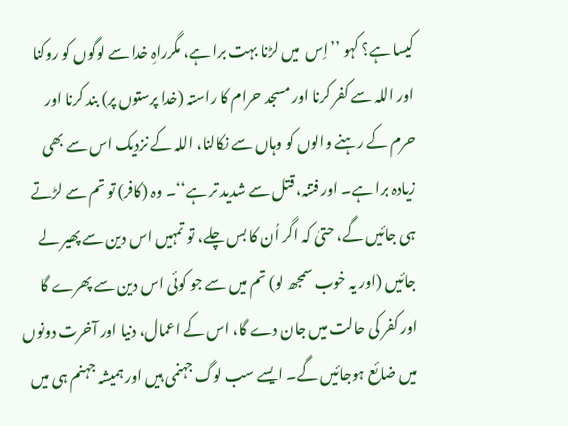کیسا ہے؟ کہو ’’اِس  میں لڑنا بہت برا ہے، مگرراہِ خدا سے لوگوں کو روکنا اور اللہ سے کفر کرنا اور مسجد حرام کا راستہ (خدا پرستوں پر) بند کرنا اور حرم کے رہنے والوں کو وہاں سے نکالنا، اللہ کے نزدیک اس سے بھی زیادہ برا ہے۔ اور فتنہ، قتل سے شدید تر ہے‘‘۔ وہ (کافر) تو تم سے لڑتے ہی جائیں گے، حتیٰ کہ اگر اُن کا بس چلے، تو تمہیں اس دین سے پھیر لے جائیں (اور یہ خوب سمجھ لو) تم میں سے جو کوئی اس دین سے پھرے گا اور کفر کی حالت میں جان دے گا، اس کے اعمال، دنیا اور آخرت دونوں میں ضائع ہوجائیں گے۔ ایسے سب لوگ جہنمی ہیں اور ہمیشہ جہنم ہی میں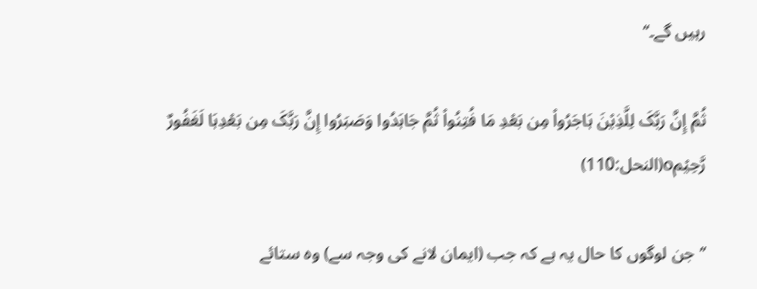رہیں گے۔‘‘

ثُمَّ إِنَّ رَبَّکَ لِلَّذِیْنَ ہَاجَرُواْ مِن بَعْدِ مَا فُتِنُواْ ثُمَّ جَاہَدُوا وَصَبَرُوا إِنَّ رَبَّکَ مِن بَعْدِہَا لَغَفُورٌ رَّحِیْمo(النحل:110)

’’جن لوگوں کا حال یہ ہے کہ جب (ایمان لانے کی وجہ سے) وہ ستائے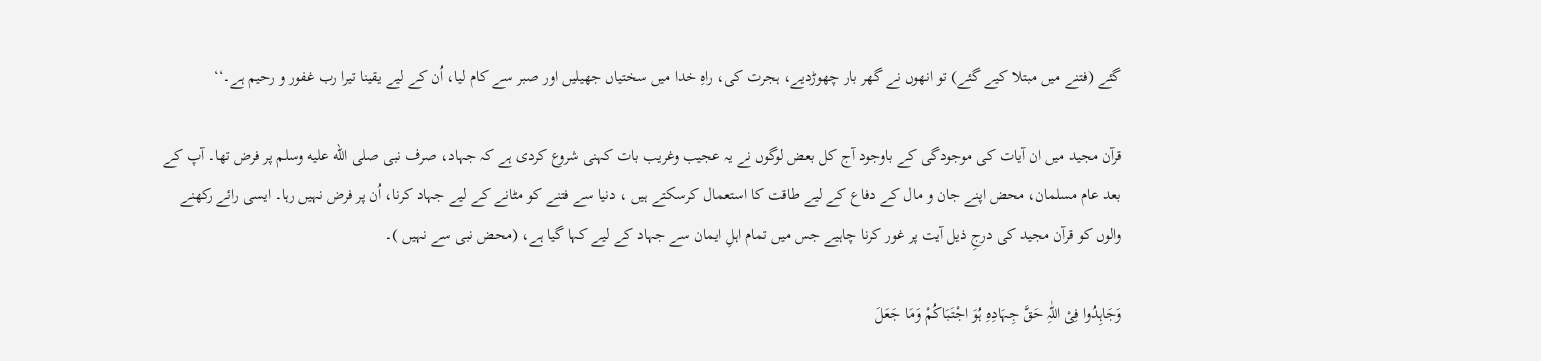گئے (فتنے میں مبتلا کیے گئے) تو انھوں نے گھر بار چھوڑدیے، ہجرت کی، راہِ خدا میں سختیاں جھیلیں اور صبر سے کام لیا، اُن کے لیے یقینا تیرا رب غفور و رحیم ہے۔‘‘

قرآن مجید میں ان آیات کی موجودگی کے باوجود آج کل بعض لوگوں نے یہ عجیب وغریب بات کہنی شروع کردی ہے کہ جہاد، صرف نبی صلى الله عليه وسلم پر فرض تھا۔ آپ کے بعد عام مسلمان، محض اپنے جان و مال کے دفاع کے لیے طاقت کا استعمال کرسکتے ہیں ، دنیا سے فتنے کو مٹانے کے لیے جہاد کرنا، اُن پر فرض نہیں رہا۔ ایسی رائے رکھنے والوں کو قرآن مجید کی درجِ ذیل آیت پر غور کرنا چاہیے جس میں تمام اہلِ ایمان سے جہاد کے لیے کہا گیا ہے، (محض نبی سے نہیں )۔

وَجَاہِدُوا فِیْ اللّٰہِ حَقَّ جِہَادِہِ ہُوَ اجْتَبَاکُمْ وَمَا جَعَلَ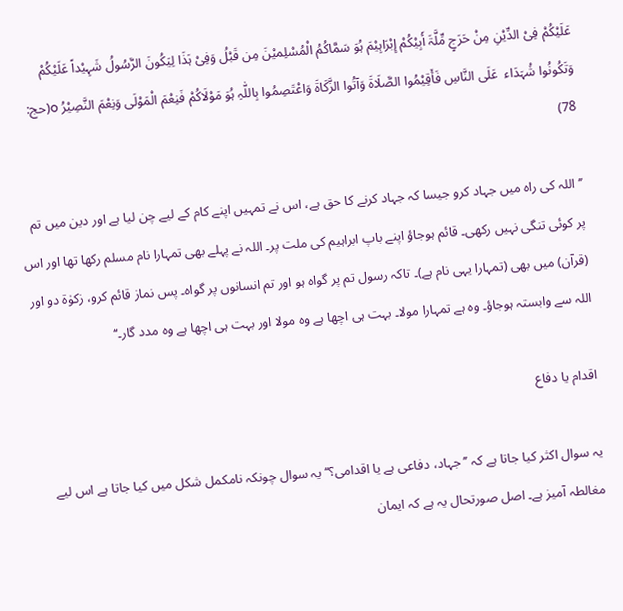عَلَیْکُمْ فِیْ الدِّیْنِ مِنْ حَرَجٍ مِّلَّۃَ أَبِیْکُمْ إِبْرَاہِیْمَ ہُوَ سَمَّاکُمُ الْمُسْلِمیْنَ مِن قَبْلُ وَفِیْ ہَذَا لِیَکُونَ الرَّسُولُ شَہِیْداً عَلَیْکُمْ وَتَکُونُوا شُہَدَاء  عَلَی النَّاسِ فَأَقِیْمُوا الصَّلَاۃَ وَآتُوا الزَّکَاۃَ وَاعْتَصِمُوا بِاللّٰہِ ہُوَ مَوْلَاکُمْ فَنِعْمَ الْمَوْلَی وَنِعْمَ النَّصِیْرُ o(حج: 78)

’’اللہ کی راہ میں جہاد کرو جیسا کہ جہاد کرنے کا حق ہے، اس نے تمہیں اپنے کام کے لیے چن لیا ہے اور دین میں تم پر کوئی تنگی نہیں رکھی۔ قائم ہوجاؤ اپنے باپ ابراہیم کی ملت پر۔ اللہ نے پہلے بھی تمہارا نام مسلم رکھا تھا اور اس (قرآن) میں بھی (تمہارا یہی نام ہے)۔ تاکہ رسول تم پر گواہ ہو اور تم انسانوں پر گواہ۔ پس نماز قائم کرو، زکوٰۃ دو اور اللہ سے وابستہ ہوجاؤ۔ وہ ہے تمہارا مولا۔ بہت ہی اچھا ہے وہ مولا اور بہت ہی اچھا ہے وہ مدد گار۔‘‘

اقدام یا دفاع

یہ سوال اکثر کیا جاتا ہے کہ ’’جہاد، دفاعی ہے یا اقدامی؟‘‘ یہ سوال چونکہ نامکمل شکل میں کیا جاتا ہے اس لیے مغالطہ آمیز ہے۔ اصل صورتحال یہ ہے کہ ایمان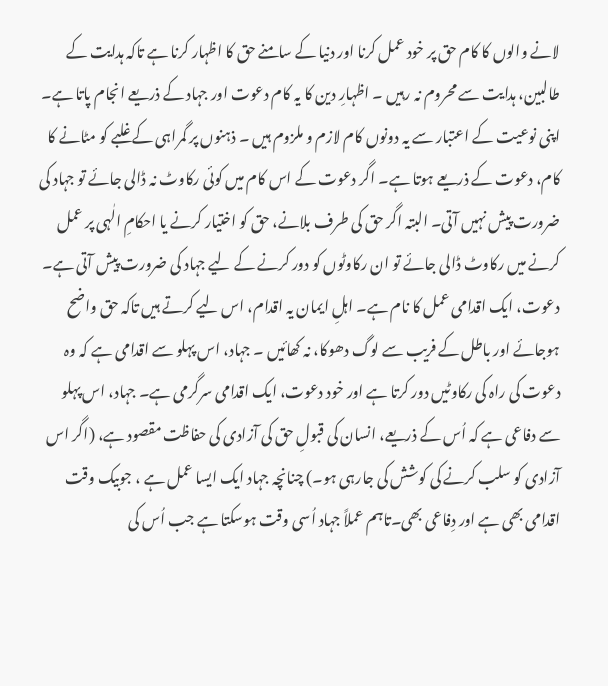لانے والوں کا کام حق پر خود عمل کرنا اور دنیا کے سامنے حق کا اظہار کرنا ہے تاکہ ہدایت کے طالبین، ہدایت سے محروم نہ رہیں ۔ اظہارِ دین کا یہ کام دعوت اور جہاد کے ذریعے انجام پاتا ہے۔ اپنی نوعیت کے اعتبار سے یہ دونوں کام لازم و ملزوم ہیں ۔ ذہنوں پر گمراہی کے غلبے کو مٹانے کا کام، دعوت کے ذریعے ہوتا ہے۔ اگر دعوت کے اس کام میں کوئی رکاوٹ نہ ڈالی جائے تو جہاد کی ضرورت پیش نہیں آتی۔ البتہ اگر حق کی طرف بلانے، حق کو اختیار کرنے یا احکامِ الٰہی پر عمل کرنے میں رکاوٹ ڈالی جائے تو ان رکاوٹوں کو دور کرنے کے لیے جہاد کی ضرورت پیش آتی ہے۔ دعوت، ایک اقدامی عمل کا نام ہے۔ اہلِ ایمان یہ اقدام، اس لیے کرتے ہیں تاکہ حق واضح ہوجائے اور باطل کے فریب سے لوگ دھوکا، نہ کھائیں ۔ جہاد، اس پہلو سے اقدامی ہے کہ وہ دعوت کی راہ کی رکاوٹیں دور کرتا ہے اور خود دعوت، ایک اقدامی سرگرمی ہے۔ جہاد، اس پہلو سے دفاعی ہے کہ اُس کے ذریعے، انسان کی قبولِ حق کی آزادی کی حفاظت مقصود ہے، (اگر اس آزادی کو سلب کرنے کی کوشش کی جارہی ہو۔) چنانچہ جہاد ایک ایسا عمل ہے ، جوبیک وقت اقدامی بھی ہے اور دِفاعی بھی۔تاہم عملاً جہاد اُسی وقت ہوسکتا ہے جب اُس کی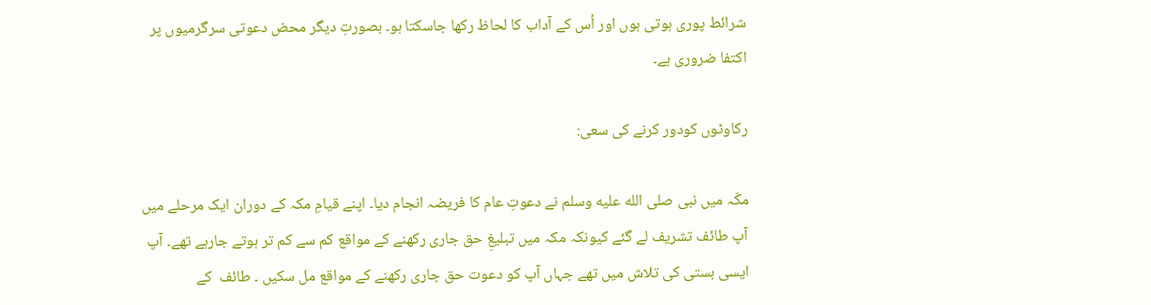شرائط پوری ہوتی ہوں اور اُس کے آداب کا لحاظ رکھا جاسکتا ہو۔ بصورتِ دیگر محض دعوتی سرگرمیوں پر اکتفا ضروری ہے۔

رکاوٹوں کودور کرنے کی سعی:

مکّہ میں نبی صلى الله عليه وسلم نے دعوتِ عام کا فریضہ انجام دیا۔ اپنے قیامِ مکہ کے دوران ایک مرحلے میں آپ طائف تشریف لے گئے کیونکہ مکہ میں تبلیغِ حق جاری رکھنے کے مواقع کم سے کم تر ہوتے جارہے تھے۔ آپ ایسی بستی کی تلاش میں تھے جہاں آپ کو دعوت حق جاری رکھنے کے مواقع مل سکیں ۔ طائف  کے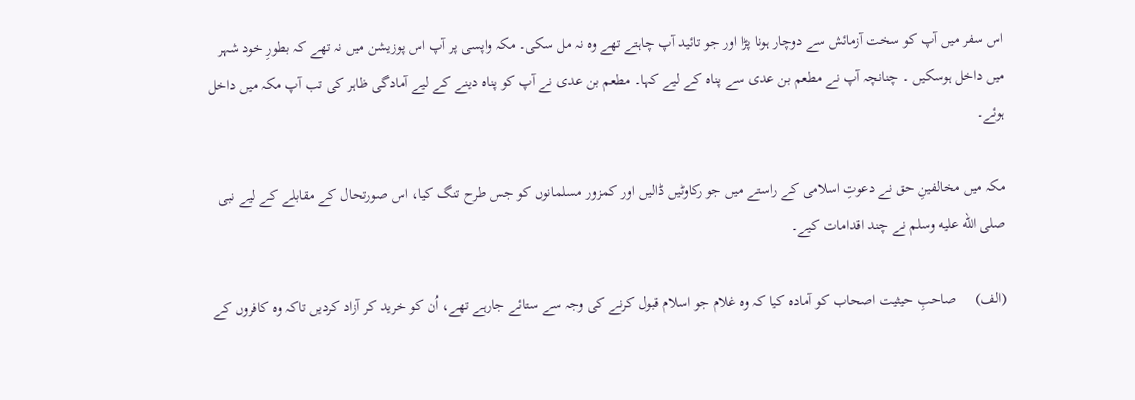اس سفر میں آپ کو سخت آزمائش سے دوچار ہونا پڑا اور جو تائید آپ چاہتے تھے وہ نہ مل سکی۔ مکہ واپسی پر آپ اس پوزیشن میں نہ تھے کہ بطورِ خود شہر میں داخل ہوسکیں ۔ چنانچہ آپ نے مطعم بن عدی سے پناہ کے لیے کہا۔ مطعم بن عدی نے آپ کو پناہ دینے کے لیے آمادگی ظاہر کی تب آپ مکہ میں داخل ہوئے۔

مکہ میں مخالفینِ حق نے دعوتِ اسلامی کے راستے میں جو رکاوٹیں ڈالیں اور کمزور مسلمانوں کو جس طرح تنگ کیا، اس صورتحال کے مقابلے کے لیے نبی صلى الله عليه وسلم نے چند اقدامات کیے۔

(الف)     صاحبِ حیثیت اصحاب کو آمادہ کیا کہ وہ غلام جو اسلام قبول کرنے کی وجہ سے ستائے جارہے تھے، اُن کو خرید کر آزاد کردیں تاکہ وہ کافروں کے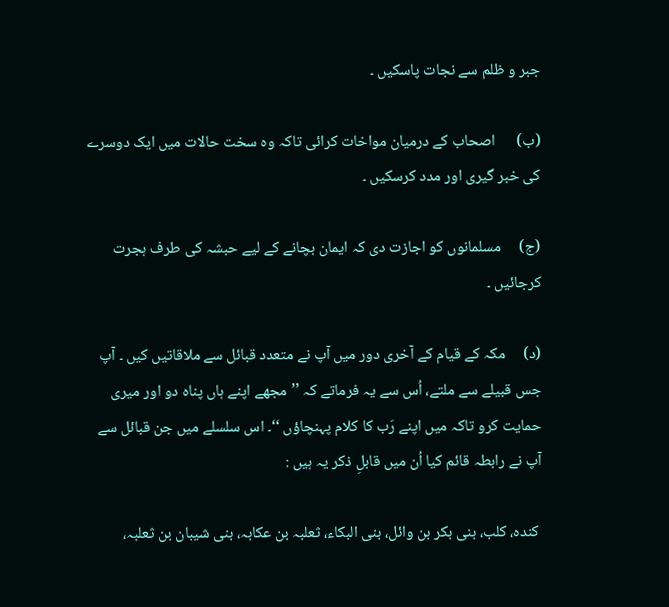جبر و ظلم سے نجات پاسکیں ۔

(ب)      اصحاب کے درمیان مواخات کرائی تاکہ وہ سخت حالات میں ایک دوسرے کی خبر گیری اور مدد کرسکیں ۔

(ج)     مسلمانوں کو اجازت دی کہ ایمان بچانے کے لیے حبشہ کی طرف ہجرت کرجائیں ۔

(د)     مکہ کے قیام کے آخری دور میں آپ نے متعدد قبائل سے ملاقاتیں کیں ۔ آپ جس قبیلے سے ملتے، اُس سے یہ فرماتے کہ ’’مجھے اپنے ہاں پناہ دو اور میری حمایت کرو تاکہ میں اپنے رَب کا کلام پہنچاؤں ‘‘۔ اس سلسلے میں جن قبائل سے آپ نے رابطہ قائم کیا اُن میں قابلِ ذکر یہ ہیں :

 کندہ، کلب، بنی بکر بن وائل، بنی البکاء، ثعلبہ بن عکابہ، بنی شیبان بن ثعلبہ،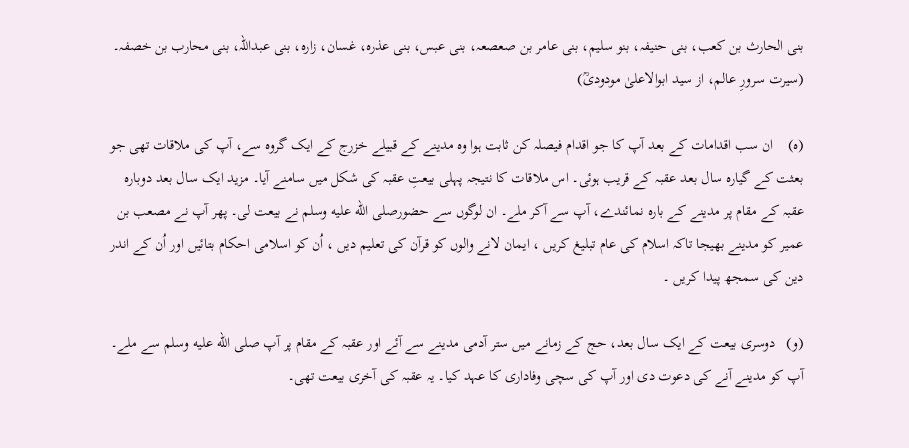بنی الحارث بن کعب، بنی حنیفہ، بنو سلیم، بنی عامر بن صعصعہ، بنی عبس، بنی عذرہ، غسان، زارہ، بنی عبداللہ، بنی محارب بن خصفہ۔ (سیرت سرورِ عالم، از سید ابوالاعلیٰ مودودیؒ)

(ہ)    ان سب اقدامات کے بعد آپ کا جو اقدام فیصلہ کن ثابت ہوا وہ مدینے کے قبیلے خزرج کے ایک گروہ سے، آپ کی ملاقات تھی جو بعثت کے گیارہ سال بعد عقبہ کے قریب ہوئی۔ اس ملاقات کا نتیجہ پہلی بیعتِ عقبہ کی شکل میں سامنے آیا۔ مزید ایک سال بعد دوبارہ عقبہ کے مقام پر مدینے کے بارہ نمائندے، آپ سے آکر ملے۔ ان لوگوں سے حضورصلى الله عليه وسلم نے بیعت لی۔ پھر آپ نے مصعب بن عمیر کو مدینے بھیجا تاکہ اسلام کی عام تبلیغ کریں ، ایمان لانے والوں کو قرآن کی تعلیم دیں ، اُن کو اسلامی احکام بتائیں اور اُن کے اندر دین کی سمجھ پیدا کریں ۔

(و)   دوسری بیعت کے ایک سال بعد، حج کے زمانے میں ستر آدمی مدینے سے آئے اور عقبہ کے مقام پر آپ صلى الله عليه وسلم سے ملے۔ آپ کو مدینے آنے کی دعوت دی اور آپ کی سچی وفاداری کا عہد کیا۔ یہ عقبہ کی آخری بیعت تھی۔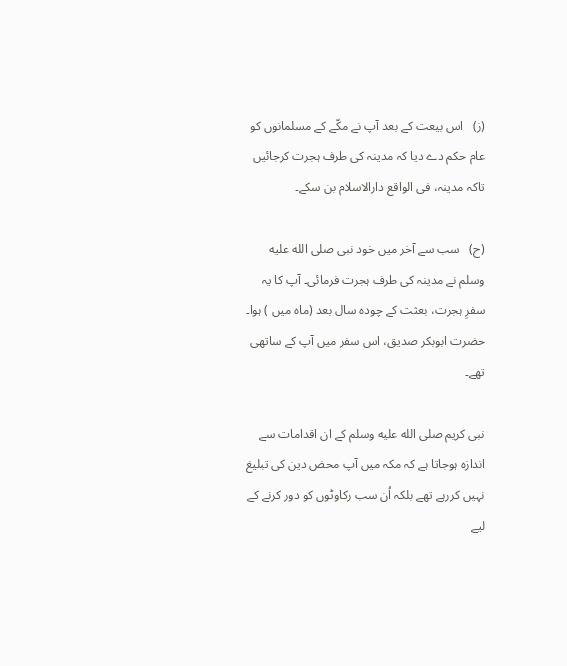(ز)   اس بیعت کے بعد آپ نے مکّے کے مسلمانوں کو عام حکم دے دیا کہ مدینہ کی طرف ہجرت کرجائیں تاکہ مدینہ، فی الواقع دارالاسلام بن سکے۔

(ح)   سب سے آخر میں خود نبی صلى الله عليه وسلم نے مدینہ کی طرف ہجرت فرمائی۔ آپ کا یہ سفرِ ہجرت، بعثت کے چودہ سال بعد (ماہ میں ) ہوا۔ حضرت ابوبکر صدیق، اس سفر میں آپ کے ساتھی تھے۔

نبی کریم صلى الله عليه وسلم کے ان اقدامات سے اندازہ ہوجاتا ہے کہ مکہ میں آپ محض دین کی تبلیغ نہیں کررہے تھے بلکہ اُن سب رکاوٹوں کو دور کرنے کے لیے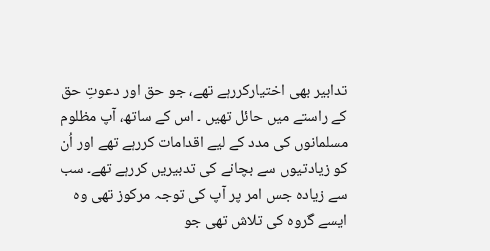تدابیر بھی اختیارکررہے تھے، جو حق اور دعوتِ حق کے راستے میں حائل تھیں ۔ اس کے ساتھ، آپ مظلوم مسلمانوں کی مدد کے لیے اقدامات کررہے تھے اور اُن کو زیادتیوں سے بچانے کی تدبیریں کررہے تھے۔ سب سے زیادہ جس امر پر آپ کی توجہ مرکوز تھی وہ ایسے گروہ کی تلاش تھی جو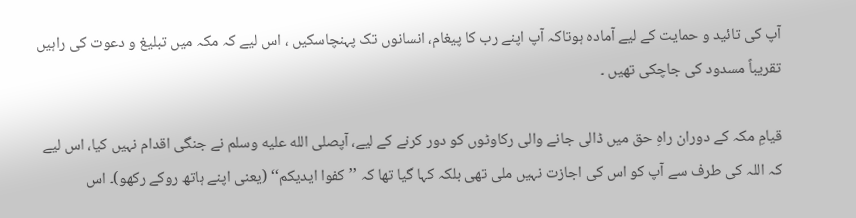آپ کی تائید و حمایت کے لیے آمادہ ہوتاکہ آپ اپنے رب کا پیغام، انسانوں تک پہنچاسکیں ، اس لیے کہ مکہ میں تبلیغ و دعوت کی راہیں تقریباً مسدود کی جاچکی تھیں ۔

قیامِ مکہ کے دوران راہِ حق میں ڈالی جانے والی رکاوٹوں کو دور کرنے کے لیے، آپصلى الله عليه وسلم نے جنگی اقدام نہیں کیا، اس لیے کہ اللہ کی طرف سے آپ کو اس کی اجازت نہیں ملی تھی بلکہ کہا گیا تھا کہ ’’کفوا ایدیکم‘‘ (یعنی اپنے ہاتھ روکے رکھو)۔ اس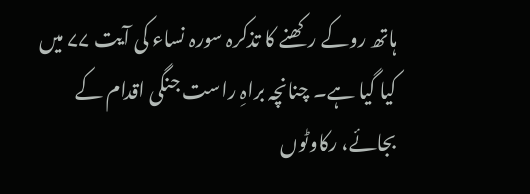ہاتھ روکے رکھنے کا تذکرہ سورہ نساء کی آیت ۷۷ میں کیا گیا ہے۔ چنانچہ براہِ راست جنگی اقدام کے بجائے، رکاوٹوں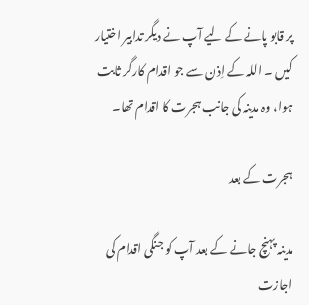پر قابو پانے کے لیے آپ نے دیگر تدابیر اختیار کیں ۔ اللہ کے اِذن سے جو اقدام کارگر ثابت ہوا، وہ مدینہ کی جانب ہجرت کا اقدام تھا۔

ہجرت کے بعد

مدینہ پہنچ جانے کے بعد آپ کو جنگی اقدام کی اجازت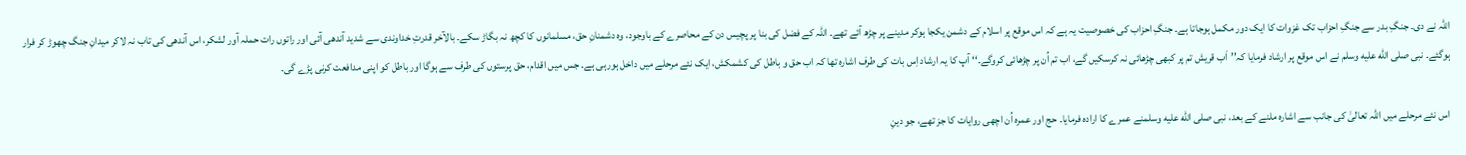اللہ نے دی۔ جنگِ بدر سے جنگِ احزاب تک غزوات کا ایک دور مکمل ہوجاتا ہے۔ جنگِ احزاب کی خصوصیت یہ ہے کہ اس موقع پر اسلام کے دشمن یکجا ہوکر مدینے پر چڑھ آئے تھے۔ اللہ کے فضل کی بنا پر پچیس دن کے محاصرے کے باوجود، وہ دشمنانِ حق، مسلمانوں کا کچھ نہ بگاڑ سکے۔ بالآخر قدرتِ خداوندی سے شدید آندھی آئی اور راتوں رات حملہ آور لشکر، اس آندھی کی تاب نہ لاکر میدانِ جنگ چھوڑ کر فرار ہوگئے۔ نبی صلى الله عليه وسلم نے اس موقع پر ارشاد فرمایا کہ’’اَب قریش تم پر کبھی چڑھائی نہ کرسکیں گے، اب تم اُن پر چڑھائی کروگے۔‘‘ آپ کا یہ ارشاد اِس بات کی طرف اشارہ تھا کہ اب حق و باطل کی کشمکش، ایک نئے مرحلے میں داخل ہورہی ہے۔ جس میں اقدام، حق پرستوں کی طرف سے ہوگا اور باطل کو اپنی مدافعت کرنی پڑے گی۔

اس نئے مرحلے میں اللہ تعالیٰ کی جانب سے اشارہ ملنے کے بعد، نبی صلى الله عليه وسلمنے عمرے کا ارادہ فرمایا۔ حج اور عمرہ اُن اچھی روایات کا جز تھے، جو دینِ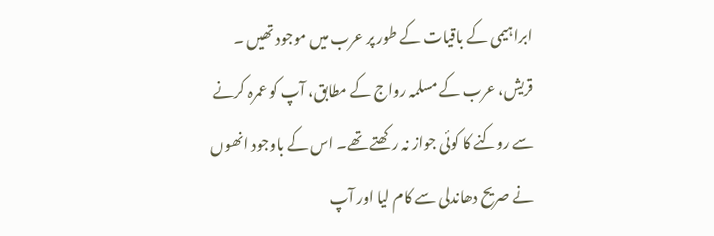ابراہیمی کے باقیات کے طور پر عرب میں موجود تھیں ۔ قریش، عرب کے مسلمہ رواج کے مطابق، آپ کو عمرہ کرنے سے روکنے کا کوئی جواز نہ رکھتے تھے۔ اس کے باوجود انھوں نے صریح دھاندلی سے کام لیا اور آپ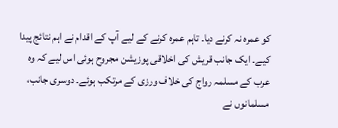کو عمرہ نہ کرنے دیا۔ تاہم عمرہ کرنے کے لیے آپ کے اقدام نے اہم نتائج پیدا کیے۔ ایک جانب قریش کی اخلاقی پوزیشن مجروح ہوئی اس لیے کہ وہ عرب کے مسلمہ رواج کی خلاف ورزی کے مرتکب ہوئے۔ دوسری جانب، مسلمانوں نے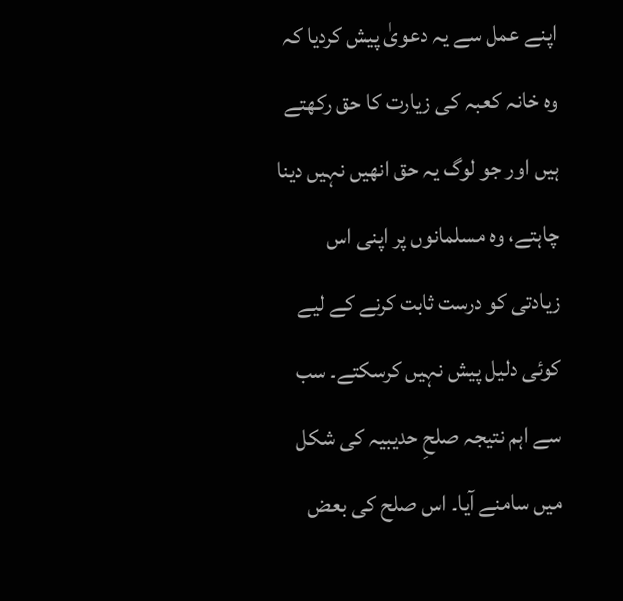اپنے عمل سے یہ دعویٰ پیش کردیا کہ وہ خانہ کعبہ کی زیارت کا حق رکھتے ہیں اور جو لوگ یہ حق انھیں نہیں دینا چاہتے، وہ مسلمانوں پر اپنی اس زیادتی کو درست ثابت کرنے کے لیے کوئی دلیل پیش نہیں کرسکتے۔ سب سے اہم نتیجہ صلحِ حدیبیہ کی شکل میں سامنے آیا۔ اس صلح کی بعض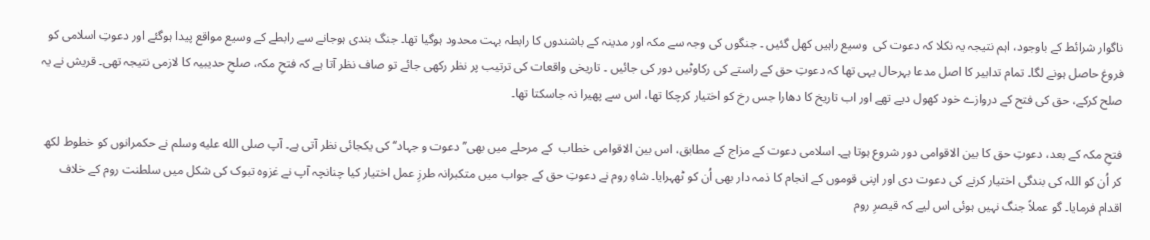ناگوار شرائط کے باوجود، اہم نتیجہ یہ نکلا کہ دعوت کی  وسیع راہیں کھل گئیں ۔ جنگوں کی وجہ سے مکہ اور مدینہ کے باشندوں کا رابطہ بہت محدود ہوگیا تھا۔ جنگ بندی ہوجانے سے رابطے کے وسیع مواقع پیدا ہوگئے اور دعوتِ اسلامی کو فروغ حاصل ہونے لگا۔ تمام تدابیر کا اصل مدعا بہرحال یہی تھا کہ دعوتِ حق کے راستے کی رکاوٹیں دور کی جائیں ۔ تاریخی واقعات کی ترتیب پر نظر رکھی جائے تو صاف نظر آتا ہے کہ فتحِ مکہ، صلحِ حدیبیہ کا لازمی نتیجہ تھی۔ قریش نے یہ صلح کرکے، حق کی فتح کے دروازے خود کھول دیے تھے اور اب تاریخ کا دھارا جس رخ کو اختیار کرچکا تھا، اس سے پھیرا نہ جاسکتا تھا۔

فتحِ مکہ کے بعد، دعوتِ حق کا بین الاقوامی دور شروع ہوتا ہے۔ اسلامی دعوت کے مزاج کے مطابق، اس بین الاقوامی خطاب  کے مرحلے میں بھی’’دعوت و جہاد‘‘ کی یکجائی نظر آتی ہے۔ آپ صلى الله عليه وسلم نے حکمرانوں کو خطوط لکھ کر اُن کو اللہ کی بندگی اختیار کرنے کی دعوت دی اور اپنی قوموں کے انجام کا ذمہ دار بھی اُن کو ٹھہرایا۔ شاہِ روم نے دعوتِ حق کے جواب میں متکبرانہ طرزِ عمل اختیار کیا چنانچہ آپ نے غزوہ تبوک کی شکل میں سلطنت روم کے خلاف اقدام فرمایا۔ گو عملاً جنگ نہیں ہوئی اس لیے کہ قیصرِ روم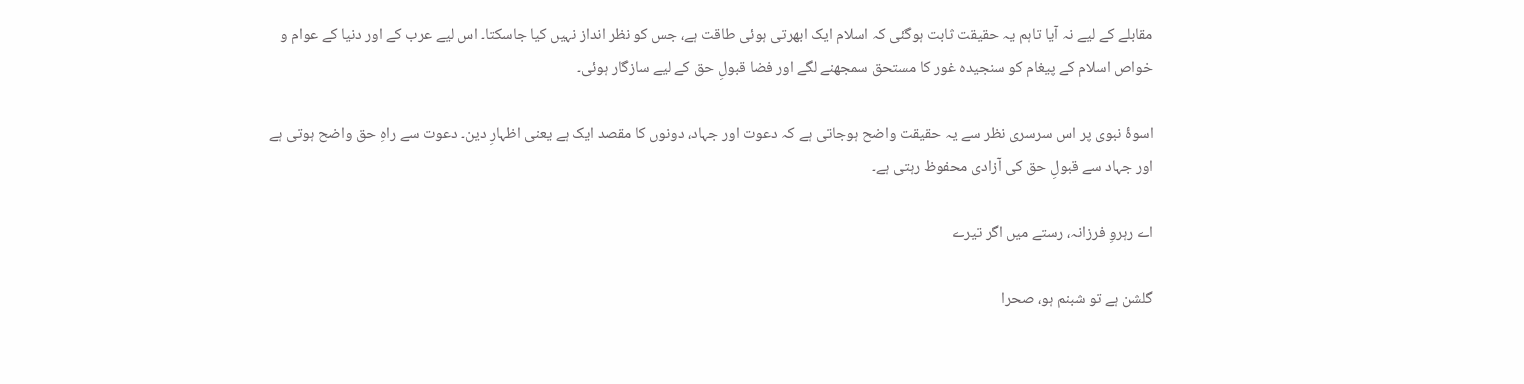مقابلے کے لیے نہ آیا تاہم یہ حقیقت ثابت ہوگئی کہ اسلام ایک ابھرتی ہوئی طاقت ہے، جس کو نظر انداز نہیں کیا جاسکتا۔ اس لیے عرب کے اور دنیا کے عوام و خواص اسلام کے پیغام کو سنجیدہ غور کا مستحق سمجھنے لگے اور فضا قبولِ حق کے لیے سازگار ہوئی۔

اسوۂ نبوی پر اس سرسری نظر سے یہ حقیقت واضح ہوجاتی ہے کہ دعوت اور جہاد، دونوں کا مقصد ایک ہے یعنی اظہارِ دین۔ دعوت سے راہِ حق واضح ہوتی ہے اور جہاد سے قبولِ حق کی آزادی محفوظ رہتی ہے۔

اے رہروِ فرزانہ، رستے میں اگر تیرے

گلشن ہے تو شبنم ہو، صحرا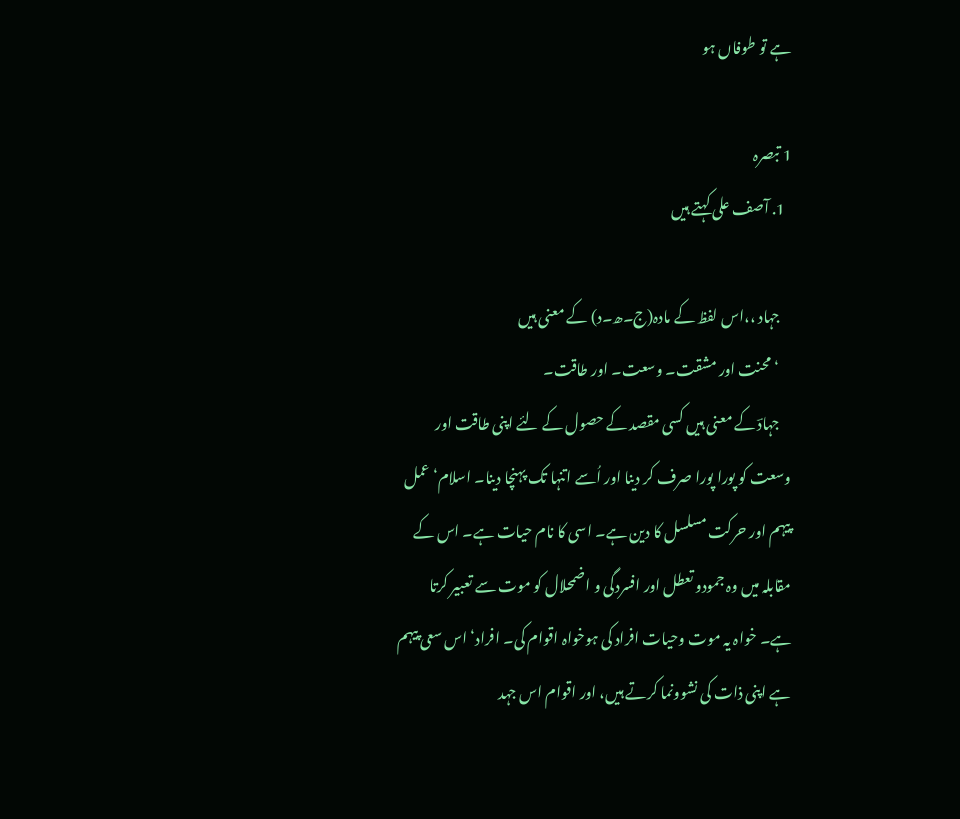ہے تو طوفاں ہو

1 تبصرہ
  1. آصف علی کہتے ہیں

    جہاد ،،اس لفظ کے مادہ(ج۔ھ۔د) کے معنی ہیں
    ‘ محنت اور مشقت۔ وسعت۔ اور طاقت۔
    جہادؔ کے معنی ہیں کسی مقصد کے حصول کے لئے اپنی طاقت اور وسعت کو پورا پورا صرف کر دینا اور اُسے اتنہا تک پہنچا دینا۔ اسلام‘ عمل پیہم اور حرکت مسلسل کا دین ہے۔ اسی کا نام حیات ہے۔ اس کے مقابلہ میں وہ جمودو تعطل اور افسردگی و اضمحلال کو موت سے تعبیر کرتا ہے۔ خواہ یہ موت وحیات افراد کی ہوخواہ اقوام کی۔ افراد‘ اس سعی پیہم ہے اپنی ذات کی نشوونما کرتے ہیں، اور اقوام اس جہد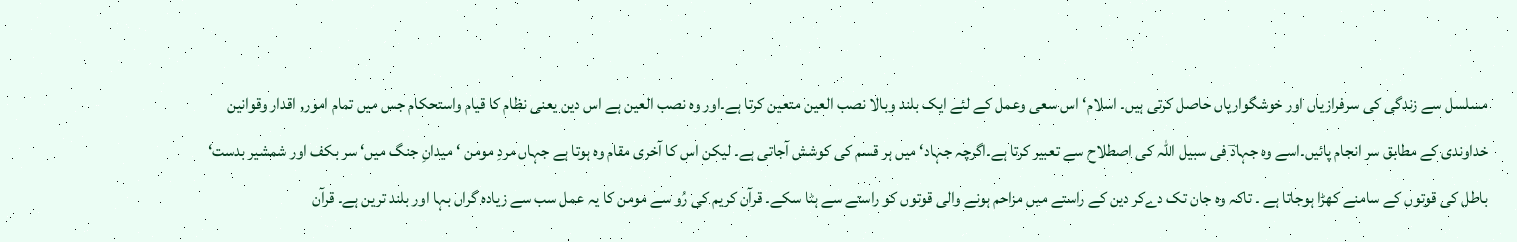مسلسل سے زندگی کی سرفرازیاں اور خوشگواریاں حاصل کرتی ہیں۔ اسلام‘ اس سعی وعمل کے لئے ایک بلند وبالا نصب العین متعین کرتا ہے۔اور وہ نصب العین ہے اس دین یعنی نظام کا قیام واستحکام جس میں تمام امور, اقدار وقوانین خداوندی کے مطابق سر انجام پائیں۔اسے وہ جہادؔ فی سبیل اللہ کی اصطلاح سے تعبیر کرتا ہے۔اگرچہ جہاد‘ میں ہر قسم کی کوشش آجاتی ہے۔ لیکن اس کا آخری مقام وہ ہوتا ہے جہاں مردِ مومن ‘میدانِ جنگ میں‘ سر بکف اور شمشیر بدست‘ باطل کی قوتوں کے سامنے کھڑا ہوجاتا ہے ۔ تاکہ وہ جان تک دےکر دین کے راستے میں مزاحم ہونے والی قوتوں کو راستے سے ہٹا سکے۔ قرآن کریم کی رُو سے مومن کا یہ عمل سب سے زیادہ گراں بہا اور بلند ترین ہے۔ قرآن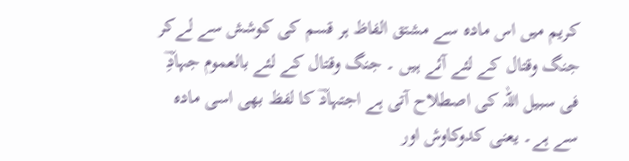کریم میں اس مادہ سے مشتق الفاظ ہر قسم کی کوشش سے لےکر جنگ وقتال کے لئے آئے ہیں ۔ جنگ وقتال کے لئے بالعموم جہادِؔ فی سبیل اللہ کی اصطلاح آتی ہے اجتہادؔ کا لفظ بھی اسی مادہ سے ہے۔ یعنی کدوکاوش اور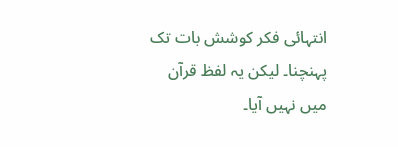انتہائی فکر کوشش بات تک پہنچنا۔ لیکن یہ لفظ قرآن میں نہیں آیا۔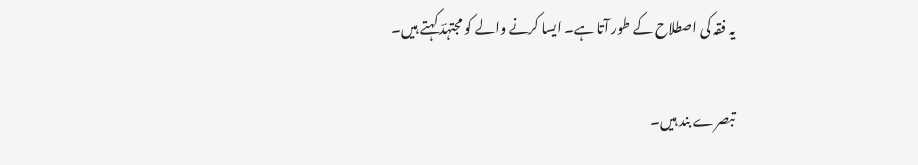یہ فقہ کی اصطلاح کے طور آتا ہے۔ ایسا کرنے والے کو مجتہدؔ کہتے ہیں۔

تبصرے بند ہیں۔